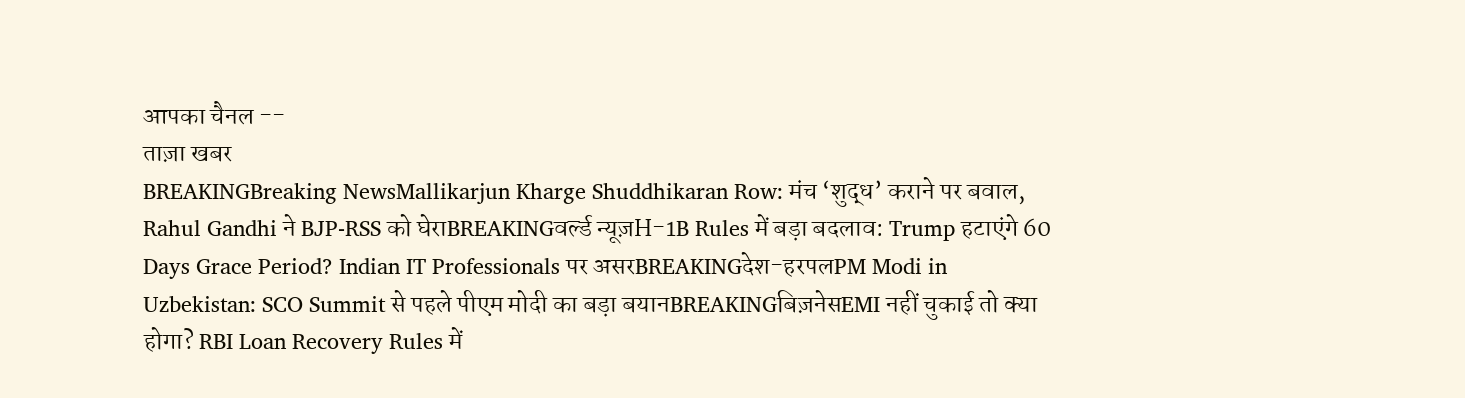आपका चैनल --
ताज़ा खबर
BREAKINGBreaking NewsMallikarjun Kharge Shuddhikaran Row: मंच ‘शुद्ध’ कराने पर बवाल, Rahul Gandhi ने BJP-RSS को घेराBREAKINGवर्ल्ड न्यूज़H-1B Rules में बड़ा बदलाव: Trump हटाएंगे 60 Days Grace Period? Indian IT Professionals पर असरBREAKINGदेश-हरपलPM Modi in Uzbekistan: SCO Summit से पहले पीएम मोदी का बड़ा बयानBREAKINGबिज़नेसEMI नहीं चुकाई तो क्या होगा? RBI Loan Recovery Rules में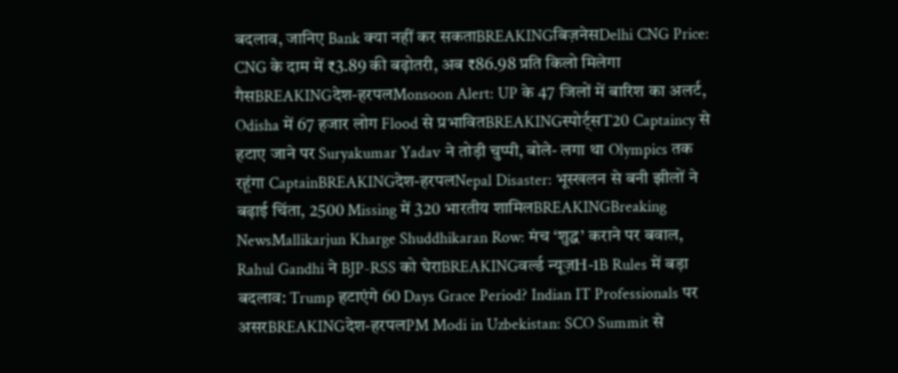बदलाव, जानिए Bank क्या नहीं कर सकताBREAKINGबिज़नेसDelhi CNG Price: CNG के दाम में ₹3.89 की बढ़ोतरी, अब ₹86.98 प्रति किलो मिलेगा गैसBREAKINGदेश-हरपलMonsoon Alert: UP के 47 जिलों में बारिश का अलर्ट, Odisha में 67 हजार लोग Flood से प्रभावितBREAKINGस्पोर्ट्सT20 Captaincy से हटाए जाने पर Suryakumar Yadav ने तोड़ी चुप्पी, बोले- लगा था Olympics तक रहूंगा CaptainBREAKINGदेश-हरपलNepal Disaster: भूस्खलन से बनी झीलों ने बढ़ाई चिंता, 2500 Missing में 320 भारतीय शामिलBREAKINGBreaking NewsMallikarjun Kharge Shuddhikaran Row: मंच ‘शुद्ध’ कराने पर बवाल, Rahul Gandhi ने BJP-RSS को घेराBREAKINGवर्ल्ड न्यूज़H-1B Rules में बड़ा बदलाव: Trump हटाएंगे 60 Days Grace Period? Indian IT Professionals पर असरBREAKINGदेश-हरपलPM Modi in Uzbekistan: SCO Summit से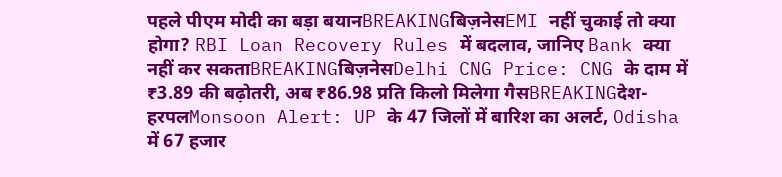पहले पीएम मोदी का बड़ा बयानBREAKINGबिज़नेसEMI नहीं चुकाई तो क्या होगा? RBI Loan Recovery Rules में बदलाव, जानिए Bank क्या नहीं कर सकताBREAKINGबिज़नेसDelhi CNG Price: CNG के दाम में ₹3.89 की बढ़ोतरी, अब ₹86.98 प्रति किलो मिलेगा गैसBREAKINGदेश-हरपलMonsoon Alert: UP के 47 जिलों में बारिश का अलर्ट, Odisha में 67 हजार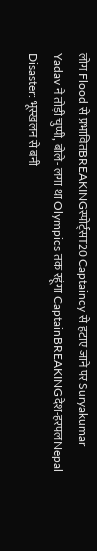लोग Flood से प्रभावितBREAKINGस्पोर्ट्सT20 Captaincy से हटाए जाने पर Suryakumar Yadav ने तोड़ी चुप्पी, बोले- लगा था Olympics तक रहूंगा CaptainBREAKINGदेश-हरपलNepal Disaster: भूस्खलन से बनी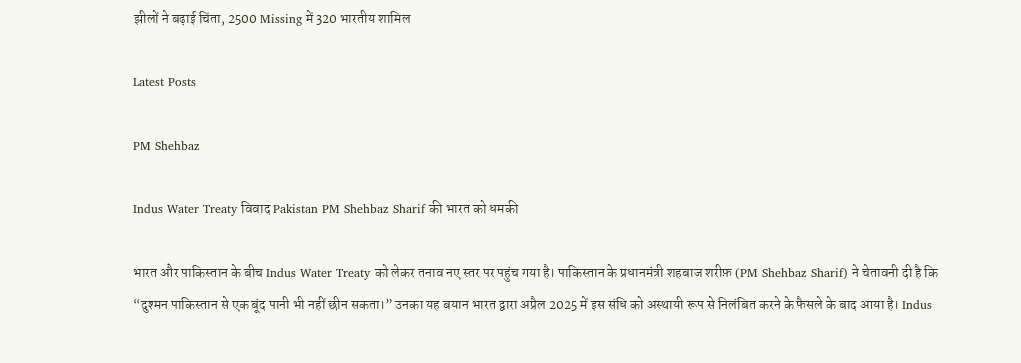झीलों ने बढ़ाई चिंता, 2500 Missing में 320 भारतीय शामिल

Latest Posts

PM Shehbaz

Indus Water Treaty विवाद Pakistan PM Shehbaz Sharif की भारत को धमकी

भारत और पाकिस्तान के बीच Indus Water Treaty को लेकर तनाव नए स्तर पर पहुंच गया है। पाकिस्तान के प्रधानमंत्री शहबाज शरीफ़ (PM Shehbaz Sharif) ने चेतावनी दी है कि “दुश्मन पाकिस्तान से एक बूंद पानी भी नहीं छीन सकता।” उनका यह बयान भारत द्वारा अप्रैल 2025 में इस संधि को अस्थायी रूप से निलंबित करने के फैसले के बाद आया है। Indus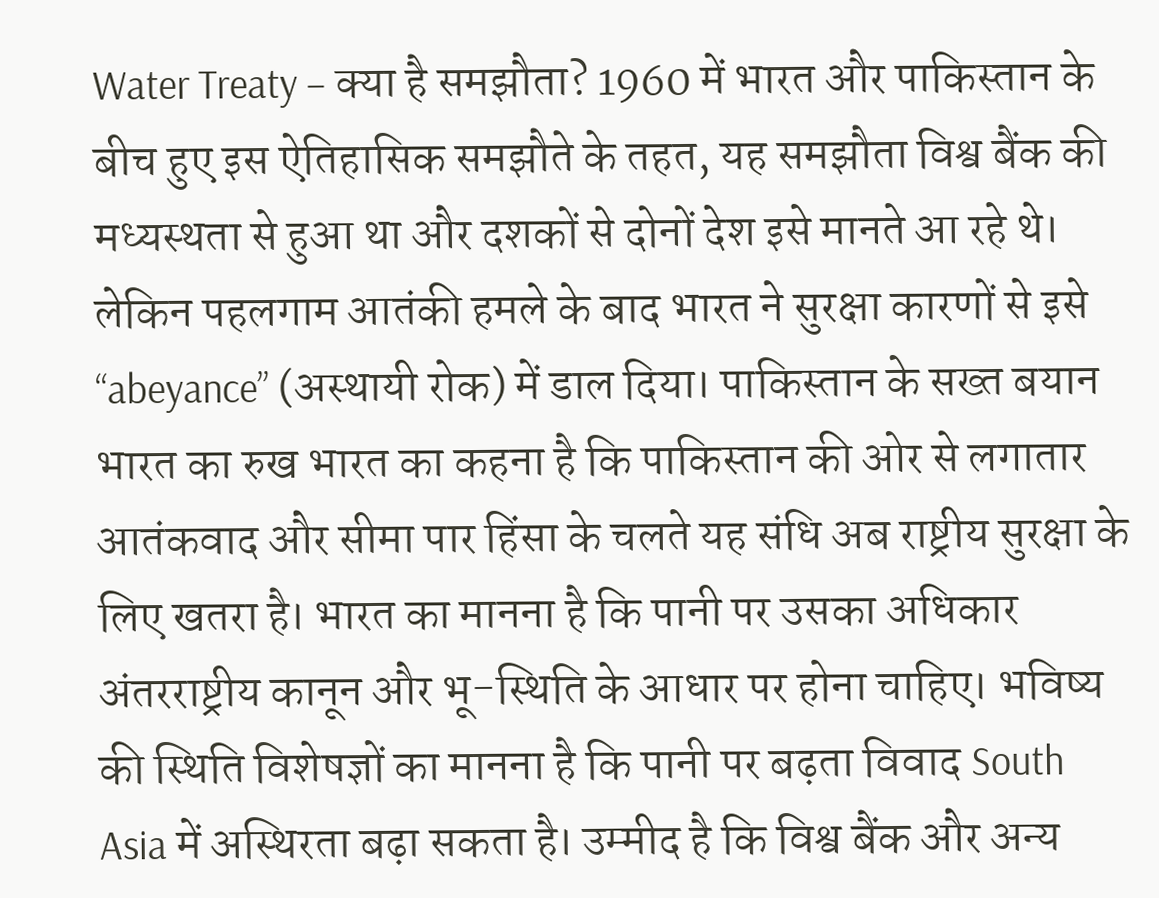Water Treaty – क्या है समझौता? 1960 में भारत और पाकिस्तान के बीच हुए इस ऐतिहासिक समझौते के तहत, यह समझौता विश्व बैंक की मध्यस्थता से हुआ था और दशकों से दोनों देश इसे मानते आ रहे थे। लेकिन पहलगाम आतंकी हमले के बाद भारत ने सुरक्षा कारणों से इसे “abeyance” (अस्थायी रोक) में डाल दिया। पाकिस्तान के सख्त बयान भारत का रुख भारत का कहना है कि पाकिस्तान की ओर से लगातार आतंकवाद और सीमा पार हिंसा के चलते यह संधि अब राष्ट्रीय सुरक्षा के लिए खतरा है। भारत का मानना है कि पानी पर उसका अधिकार अंतरराष्ट्रीय कानून और भू-स्थिति के आधार पर होना चाहिए। भविष्य की स्थिति विशेषज्ञों का मानना है कि पानी पर बढ़ता विवाद South Asia में अस्थिरता बढ़ा सकता है। उम्मीद है कि विश्व बैंक और अन्य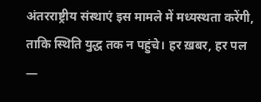अंतरराष्ट्रीय संस्थाएं इस मामले में मध्यस्थता करेंगी, ताकि स्थिति युद्ध तक न पहुंचे। हर ख़बर, हर पल —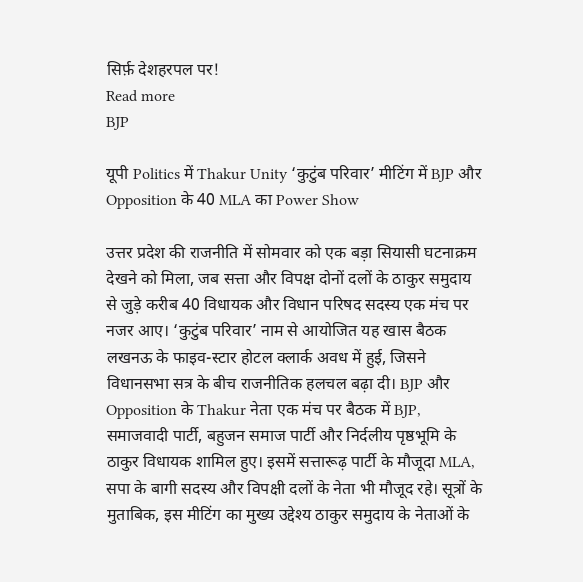सिर्फ़ देशहरपल पर!
Read more
BJP

यूपी Politics में Thakur Unity ‘कुटुंब परिवार’ मीटिंग में BJP और Opposition के 40 MLA का Power Show

उत्तर प्रदेश की राजनीति में सोमवार को एक बड़ा सियासी घटनाक्रम देखने को मिला, जब सत्ता और विपक्ष दोनों दलों के ठाकुर समुदाय से जुड़े करीब 40 विधायक और विधान परिषद सदस्य एक मंच पर नजर आए। ‘कुटुंब परिवार’ नाम से आयोजित यह खास बैठक लखनऊ के फाइव-स्टार होटल क्लार्क अवध में हुई, जिसने विधानसभा सत्र के बीच राजनीतिक हलचल बढ़ा दी। BJP और Opposition के Thakur नेता एक मंच पर बैठक में BJP, समाजवादी पार्टी, बहुजन समाज पार्टी और निर्दलीय पृष्ठभूमि के ठाकुर विधायक शामिल हुए। इसमें सत्तारूढ़ पार्टी के मौजूदा MLA, सपा के बागी सदस्य और विपक्षी दलों के नेता भी मौजूद रहे। सूत्रों के मुताबिक, इस मीटिंग का मुख्य उद्देश्य ठाकुर समुदाय के नेताओं के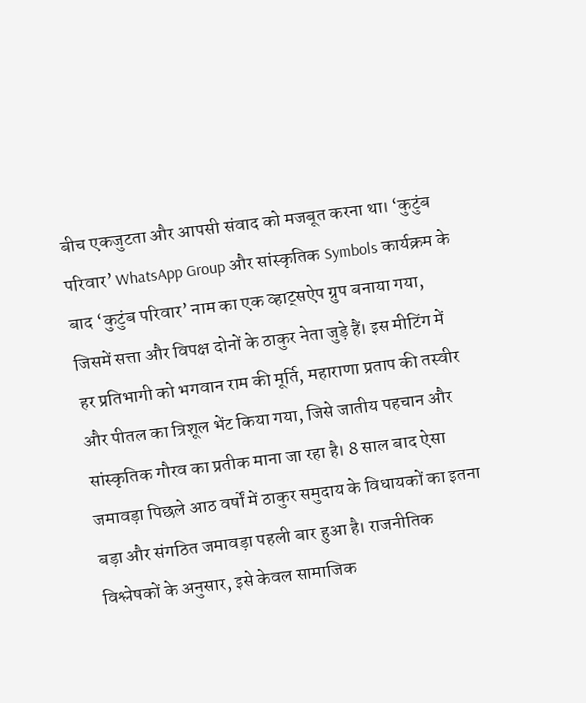बीच एकजुटता और आपसी संवाद को मजबूत करना था। ‘कुटुंब परिवार’ WhatsApp Group और सांस्कृतिक Symbols कार्यक्रम के बाद ‘कुटुंब परिवार’ नाम का एक व्हाट्सऐप ग्रुप बनाया गया, जिसमें सत्ता और विपक्ष दोनों के ठाकुर नेता जुड़े हैं। इस मीटिंग में हर प्रतिभागी को भगवान राम की मूर्ति, महाराणा प्रताप की तस्वीर और पीतल का त्रिशूल भेंट किया गया, जिसे जातीय पहचान और सांस्कृतिक गौरव का प्रतीक माना जा रहा है। 8 साल बाद ऐसा जमावड़ा पिछले आठ वर्षों में ठाकुर समुदाय के विधायकों का इतना बड़ा और संगठित जमावड़ा पहली बार हुआ है। राजनीतिक विश्लेषकों के अनुसार, इसे केवल सामाजिक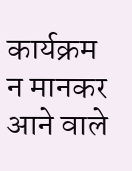कार्यक्रम न मानकर आने वाले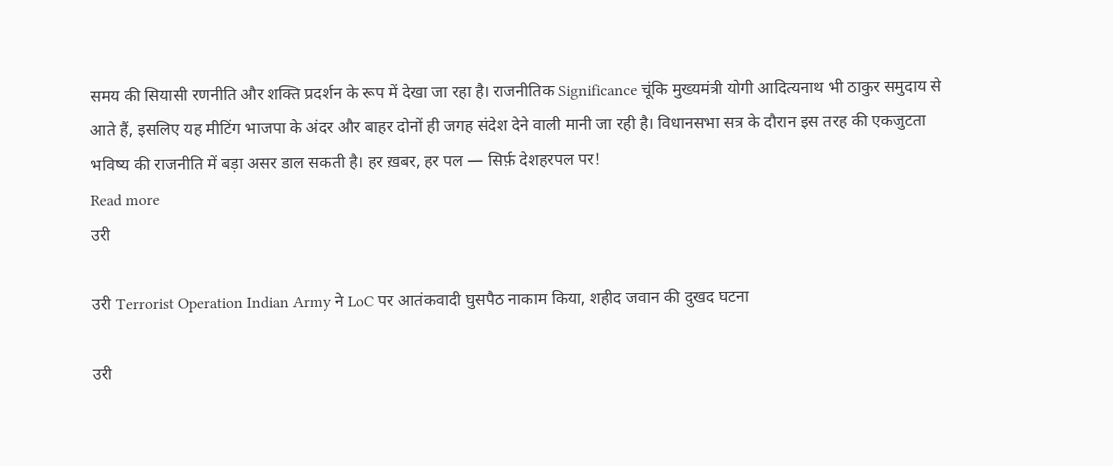समय की सियासी रणनीति और शक्ति प्रदर्शन के रूप में देखा जा रहा है। राजनीतिक Significance चूंकि मुख्यमंत्री योगी आदित्यनाथ भी ठाकुर समुदाय से आते हैं, इसलिए यह मीटिंग भाजपा के अंदर और बाहर दोनों ही जगह संदेश देने वाली मानी जा रही है। विधानसभा सत्र के दौरान इस तरह की एकजुटता भविष्य की राजनीति में बड़ा असर डाल सकती है। हर ख़बर, हर पल — सिर्फ़ देशहरपल पर!
Read more
उरी

उरी Terrorist Operation Indian Army ने LoC पर आतंकवादी घुसपैठ नाकाम किया, शहीद जवान की दुखद घटना

उरी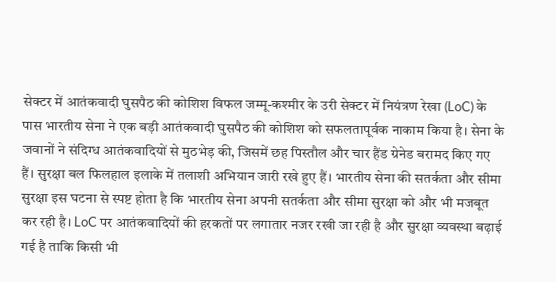सेक्टर में आतंकवादी घुसपैठ की कोशिश विफल जम्मू-कश्मीर के उरी सेक्टर में नियंत्रण रेखा (LoC) के पास भारतीय सेना ने एक बड़ी आतंकवादी घुसपैठ की कोशिश को सफलतापूर्वक नाकाम किया है। सेना के जवानों ने संदिग्ध आतंकवादियों से मुठभेड़ की, जिसमें छह पिस्तौल और चार हैंड ग्रेनेड बरामद किए गए हैं। सुरक्षा बल फिलहाल इलाके में तलाशी अभियान जारी रखे हुए हैं। भारतीय सेना की सतर्कता और सीमा सुरक्षा इस घटना से स्पष्ट होता है कि भारतीय सेना अपनी सतर्कता और सीमा सुरक्षा को और भी मजबूत कर रही है। LoC पर आतंकवादियों की हरकतों पर लगातार नजर रखी जा रही है और सुरक्षा व्यवस्था बढ़ाई गई है ताकि किसी भी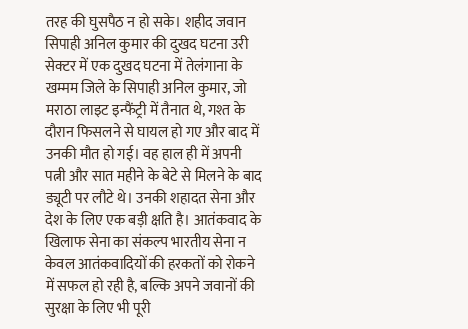तरह की घुसपैठ न हो सके। शहीद जवान सिपाही अनिल कुमार की दुखद घटना उरी सेक्टर में एक दुखद घटना में तेलंगाना के खम्मम जिले के सिपाही अनिल कुमार, जो मराठा लाइट इन्फैंट्री में तैनात थे, गश्त के दौरान फिसलने से घायल हो गए और बाद में उनकी मौत हो गई। वह हाल ही में अपनी पत्नी और सात महीने के बेटे से मिलने के बाद ड्यूटी पर लौटे थे। उनकी शहादत सेना और देश के लिए एक बड़ी क्षति है। आतंकवाद के खिलाफ सेना का संकल्प भारतीय सेना न केवल आतंकवादियों की हरकतों को रोकने में सफल हो रही है, बल्कि अपने जवानों की सुरक्षा के लिए भी पूरी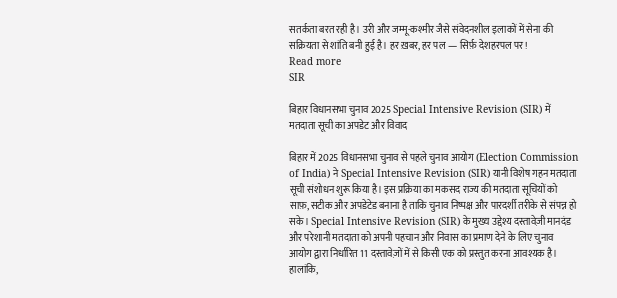सतर्कता बरत रही है। उरी और जम्मू-कश्मीर जैसे संवेदनशील इलाकों में सेना की सक्रियता से शांति बनी हुई है। हर ख़बर, हर पल — सिर्फ़ देशहरपल पर!
Read more
SIR

बिहार विधानसभा चुनाव 2025 Special Intensive Revision (SIR) में मतदाता सूची का अपडेट और विवाद

बिहार में 2025 विधानसभा चुनाव से पहले चुनाव आयोग (Election Commission of India) ने Special Intensive Revision (SIR) यानी विशेष गहन मतदाता सूची संशोधन शुरू किया है। इस प्रक्रिया का मकसद राज्य की मतदाता सूचियों को साफ़, सटीक और अपडेटेड बनाना है ताकि चुनाव निष्पक्ष और पारदर्शी तरीके से संपन्न हो सके। Special Intensive Revision (SIR) के मुख्य उद्देश्य दस्तावेज़ी मानदंड और परेशानी मतदाता को अपनी पहचान और निवास का प्रमाण देने के लिए चुनाव आयोग द्वारा निर्धारित 11 दस्तावेज़ों में से किसी एक को प्रस्तुत करना आवश्यक है। हालांकि,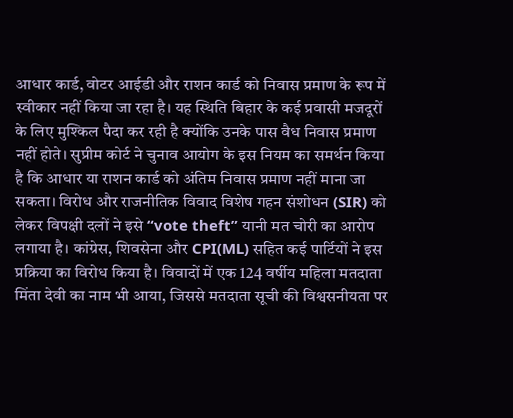आधार कार्ड, वोटर आईडी और राशन कार्ड को निवास प्रमाण के रूप में स्वीकार नहीं किया जा रहा है। यह स्थिति बिहार के कई प्रवासी मजदूरों के लिए मुश्किल पैदा कर रही है क्योंकि उनके पास वैध निवास प्रमाण नहीं होते। सुप्रीम कोर्ट ने चुनाव आयोग के इस नियम का समर्थन किया है कि आधार या राशन कार्ड को अंतिम निवास प्रमाण नहीं माना जा सकता। विरोध और राजनीतिक विवाद विशेष गहन संशोधन (SIR) को लेकर विपक्षी दलों ने इसे “vote theft” यानी मत चोरी का आरोप लगाया है। कांग्रेस, शिवसेना और CPI(ML) सहित कई पार्टियों ने इस प्रक्रिया का विरोध किया है। विवादों में एक 124 वर्षीय महिला मतदाता मिंता देवी का नाम भी आया, जिससे मतदाता सूची की विश्वसनीयता पर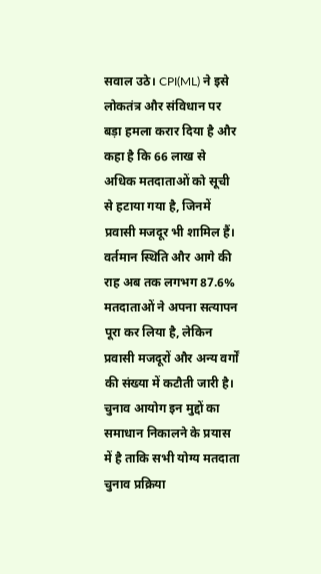सवाल उठे। CPI(ML) ने इसे लोकतंत्र और संविधान पर बड़ा हमला करार दिया है और कहा है कि 66 लाख से अधिक मतदाताओं को सूची से हटाया गया है, जिनमें प्रवासी मजदूर भी शामिल हैं। वर्तमान स्थिति और आगे की राह अब तक लगभग 87.6% मतदाताओं ने अपना सत्यापन पूरा कर लिया है, लेकिन प्रवासी मजदूरों और अन्य वर्गों की संख्या में कटौती जारी है। चुनाव आयोग इन मुद्दों का समाधान निकालने के प्रयास में है ताकि सभी योग्य मतदाता चुनाव प्रक्रिया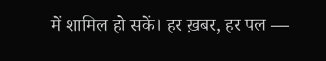में शामिल हो सकें। हर ख़बर, हर पल —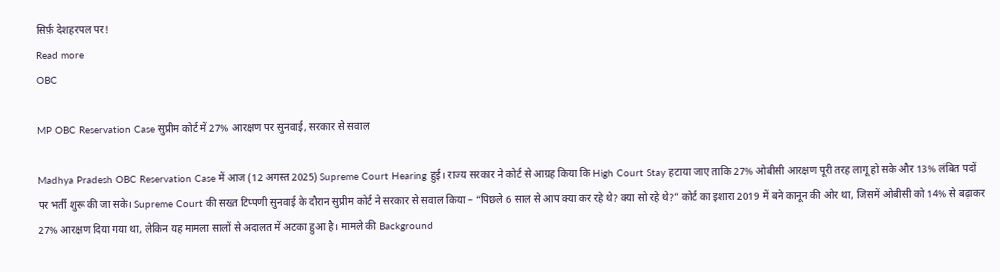सिर्फ़ देशहरपल पर!
Read more
OBC

MP OBC Reservation Case सुप्रीम कोर्ट में 27% आरक्षण पर सुनवाई, सरकार से सवाल

Madhya Pradesh OBC Reservation Case में आज (12 अगस्त 2025) Supreme Court Hearing हुई। राज्य सरकार ने कोर्ट से आग्रह किया कि High Court Stay हटाया जाए ताकि 27% ओबीसी आरक्षण पूरी तरह लागू हो सके और 13% लंबित पदों पर भर्ती शुरू की जा सके। Supreme Court की सख्त टिप्पणी सुनवाई के दौरान सुप्रीम कोर्ट ने सरकार से सवाल किया – “पिछले 6 साल से आप क्या कर रहे थे? क्या सो रहे थे?” कोर्ट का इशारा 2019 में बने कानून की ओर था, जिसमें ओबीसी को 14% से बढ़ाकर 27% आरक्षण दिया गया था, लेकिन यह मामला सालों से अदालत में अटका हुआ है। मामले की Background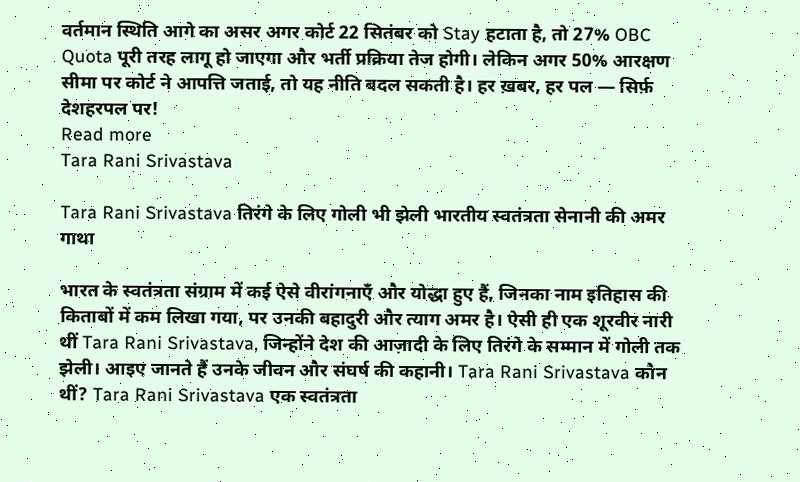वर्तमान स्थिति आगे का असर अगर कोर्ट 22 सितंबर को Stay हटाता है, तो 27% OBC Quota पूरी तरह लागू हो जाएगा और भर्ती प्रक्रिया तेज होगी। लेकिन अगर 50% आरक्षण सीमा पर कोर्ट ने आपत्ति जताई, तो यह नीति बदल सकती है। हर ख़बर, हर पल — सिर्फ़ देशहरपल पर!
Read more
Tara Rani Srivastava

Tara Rani Srivastava तिरंगे के लिए गोली भी झेली भारतीय स्वतंत्रता सेनानी की अमर गाथा

भारत के स्वतंत्रता संग्राम में कई ऐसे वीरांगनाएँ और योद्धा हुए हैं, जिनका नाम इतिहास की किताबों में कम लिखा गया, पर उनकी बहादुरी और त्याग अमर है। ऐसी ही एक शूरवीर नारी थीं Tara Rani Srivastava, जिन्होंने देश की आज़ादी के लिए तिरंगे के सम्मान में गोली तक झेली। आइए जानते हैं उनके जीवन और संघर्ष की कहानी। Tara Rani Srivastava कौन थीं? Tara Rani Srivastava एक स्वतंत्रता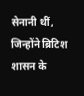सेनानी थीं, जिन्होंने ब्रिटिश शासन के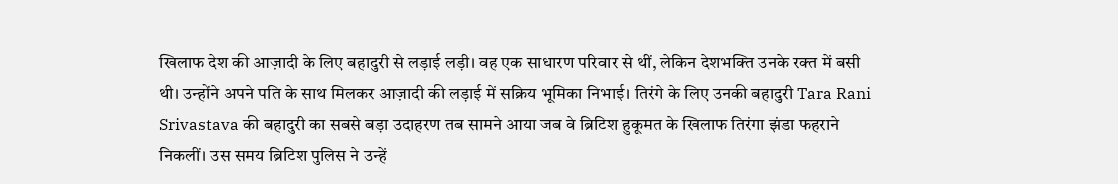खिलाफ देश की आज़ादी के लिए बहादुरी से लड़ाई लड़ी। वह एक साधारण परिवार से थीं, लेकिन देशभक्ति उनके रक्त में बसी थी। उन्होंने अपने पति के साथ मिलकर आज़ादी की लड़ाई में सक्रिय भूमिका निभाई। तिरंगे के लिए उनकी बहादुरी Tara Rani Srivastava की बहादुरी का सबसे बड़ा उदाहरण तब सामने आया जब वे ब्रिटिश हुकूमत के खिलाफ तिरंगा झंडा फहराने निकलीं। उस समय ब्रिटिश पुलिस ने उन्हें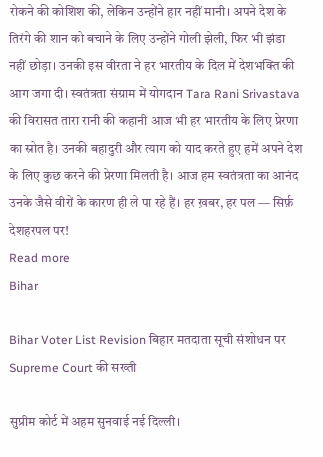रोकने की कोशिश की, लेकिन उन्होंने हार नहीं मानी। अपने देश के तिरंगे की शान को बचाने के लिए उन्होंने गोली झेली, फिर भी झंडा नहीं छोड़ा। उनकी इस वीरता ने हर भारतीय के दिल में देशभक्ति की आग जगा दी। स्वतंत्रता संग्राम में योगदान Tara Rani Srivastava की विरासत तारा रानी की कहानी आज भी हर भारतीय के लिए प्रेरणा का स्रोत है। उनकी बहादुरी और त्याग को याद करते हुए हमें अपने देश के लिए कुछ करने की प्रेरणा मिलती है। आज हम स्वतंत्रता का आनंद उनके जैसे वीरों के कारण ही ले पा रहे हैं। हर ख़बर, हर पल — सिर्फ़ देशहरपल पर!
Read more
Bihar

Bihar Voter List Revision बिहार मतदाता सूची संशोधन पर Supreme Court की सख्ती

सुप्रीम कोर्ट में अहम सुनवाई नई दिल्ली।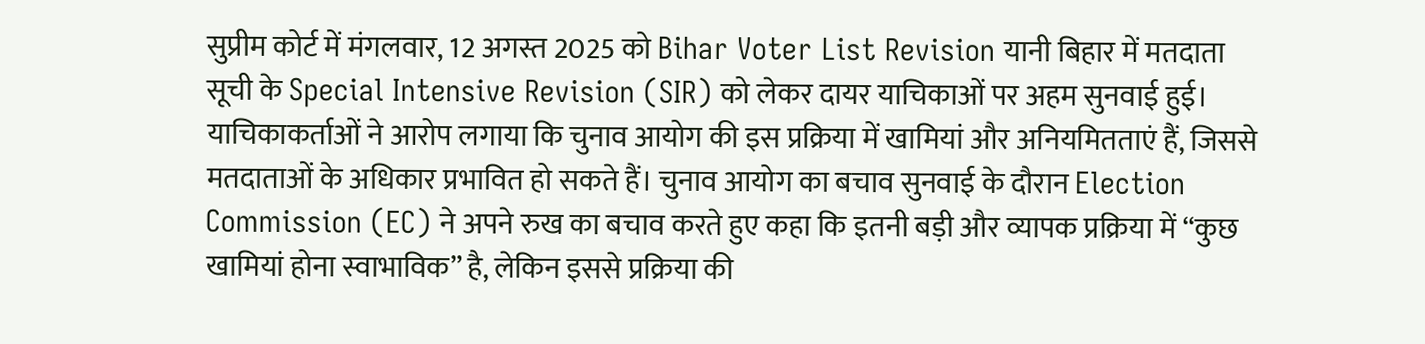सुप्रीम कोर्ट में मंगलवार, 12 अगस्त 2025 को Bihar Voter List Revision यानी बिहार में मतदाता सूची के Special Intensive Revision (SIR) को लेकर दायर याचिकाओं पर अहम सुनवाई हुई। याचिकाकर्ताओं ने आरोप लगाया कि चुनाव आयोग की इस प्रक्रिया में खामियां और अनियमितताएं हैं, जिससे मतदाताओं के अधिकार प्रभावित हो सकते हैं। चुनाव आयोग का बचाव सुनवाई के दौरान Election Commission (EC) ने अपने रुख का बचाव करते हुए कहा कि इतनी बड़ी और व्यापक प्रक्रिया में “कुछ खामियां होना स्वाभाविक” है, लेकिन इससे प्रक्रिया की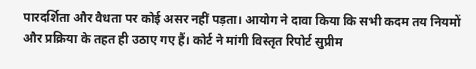पारदर्शिता और वैधता पर कोई असर नहीं पड़ता। आयोग ने दावा किया कि सभी कदम तय नियमों और प्रक्रिया के तहत ही उठाए गए हैं। कोर्ट ने मांगी विस्तृत रिपोर्ट सुप्रीम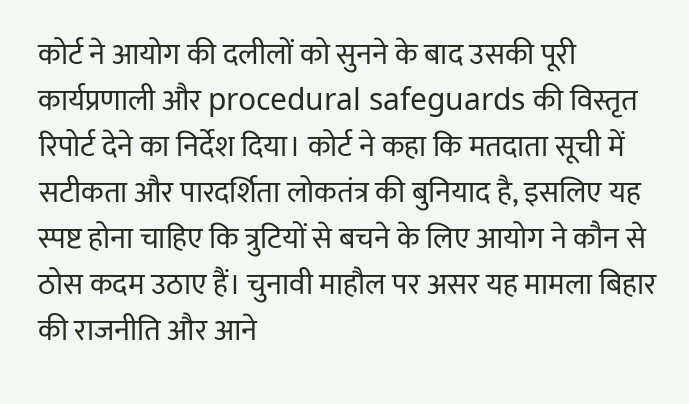कोर्ट ने आयोग की दलीलों को सुनने के बाद उसकी पूरी कार्यप्रणाली और procedural safeguards की विस्तृत रिपोर्ट देने का निर्देश दिया। कोर्ट ने कहा कि मतदाता सूची में सटीकता और पारदर्शिता लोकतंत्र की बुनियाद है, इसलिए यह स्पष्ट होना चाहिए कि त्रुटियों से बचने के लिए आयोग ने कौन से ठोस कदम उठाए हैं। चुनावी माहौल पर असर यह मामला बिहार की राजनीति और आने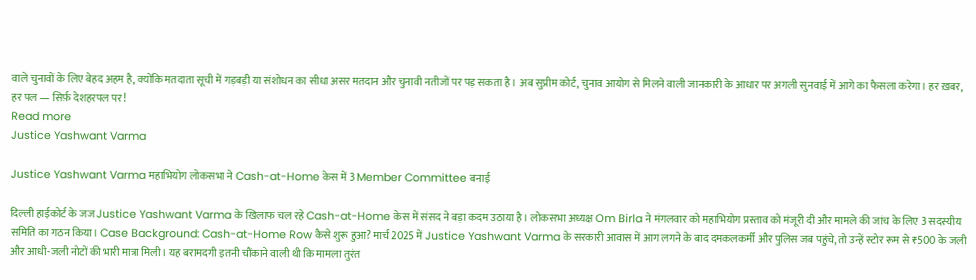वाले चुनावों के लिए बेहद अहम है, क्योंकि मतदाता सूची में गड़बड़ी या संशोधन का सीधा असर मतदान और चुनावी नतीजों पर पड़ सकता है। अब सुप्रीम कोर्ट, चुनाव आयोग से मिलने वाली जानकारी के आधार पर अगली सुनवाई में आगे का फैसला करेगा। हर ख़बर, हर पल — सिर्फ़ देशहरपल पर!
Read more
Justice Yashwant Varma

Justice Yashwant Varma महाभियोग लोकसभा ने Cash-at-Home केस में 3 Member Committee बनाई

दिल्ली हाईकोर्ट के जज Justice Yashwant Varma के खिलाफ चल रहे Cash-at-Home केस में संसद ने बड़ा कदम उठाया है। लोकसभा अध्यक्ष Om Birla ने मंगलवार को महाभियोग प्रस्ताव को मंजूरी दी और मामले की जांच के लिए 3 सदस्यीय समिति का गठन किया। Case Background: Cash-at-Home Row कैसे शुरू हुआ? मार्च 2025 में Justice Yashwant Varma के सरकारी आवास में आग लगने के बाद दमकलकर्मी और पुलिस जब पहुंचे, तो उन्हें स्टोर रूम से ₹500 के जली और आधी-जली नोटों की भारी मात्रा मिली। यह बरामदगी इतनी चौंकाने वाली थी कि मामला तुरंत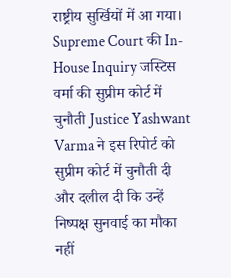राष्ट्रीय सुर्खियों में आ गया। Supreme Court की In-House Inquiry जस्टिस वर्मा की सुप्रीम कोर्ट में चुनौती Justice Yashwant Varma ने इस रिपोर्ट को सुप्रीम कोर्ट में चुनौती दी और दलील दी कि उन्हें निष्पक्ष सुनवाई का मौका नहीं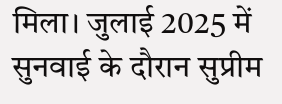मिला। जुलाई 2025 में सुनवाई के दौरान सुप्रीम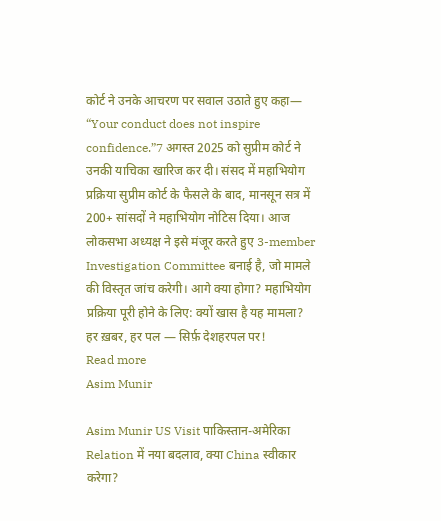कोर्ट ने उनके आचरण पर सवाल उठाते हुए कहा— “Your conduct does not inspire confidence.”7 अगस्त 2025 को सुप्रीम कोर्ट ने उनकी याचिका खारिज कर दी। संसद में महाभियोग प्रक्रिया सुप्रीम कोर्ट के फैसले के बाद, मानसून सत्र में 200+ सांसदों ने महाभियोग नोटिस दिया। आज लोकसभा अध्यक्ष ने इसे मंजूर करते हुए 3-member Investigation Committee बनाई है, जो मामले की विस्तृत जांच करेगी। आगे क्या होगा? महाभियोग प्रक्रिया पूरी होने के लिए: क्यों खास है यह मामला? हर ख़बर, हर पल — सिर्फ़ देशहरपल पर!
Read more
Asim Munir

Asim Munir US Visit पाकिस्तान-अमेरिका Relation में नया बदलाव, क्या China स्वीकार करेगा?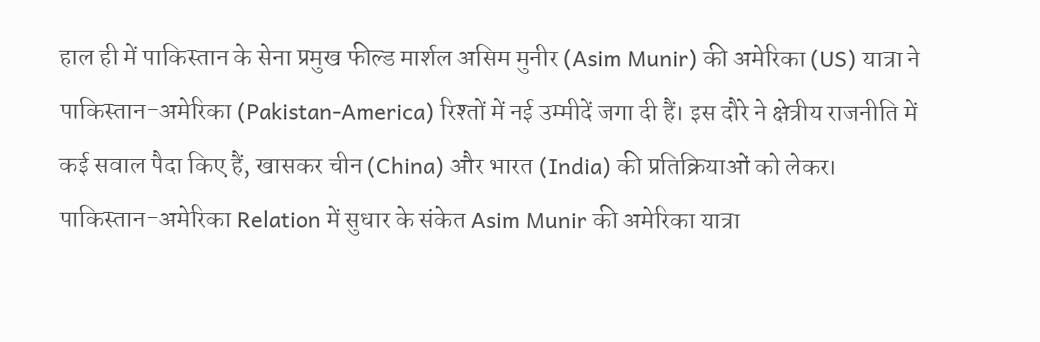हाल ही में पाकिस्तान के सेना प्रमुख फील्ड मार्शल असिम मुनीर (Asim Munir) की अमेरिका (US) यात्रा ने पाकिस्तान-अमेरिका (Pakistan-America) रिश्तों में नई उम्मीदें जगा दी हैं। इस दौरे ने क्षेत्रीय राजनीति में कई सवाल पैदा किए हैं, खासकर चीन (China) और भारत (India) की प्रतिक्रियाओं को लेकर। पाकिस्तान-अमेरिका Relation में सुधार के संकेत Asim Munir की अमेरिका यात्रा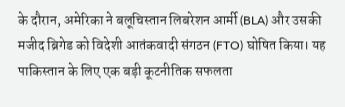के दौरान, अमेरिका ने बलूचिस्तान लिबरेशन आर्मी (BLA) और उसकी मजीद ब्रिगेड को विदेशी आतंकवादी संगठन (FTO) घोषित किया। यह पाकिस्तान के लिए एक बड़ी कूटनीतिक सफलता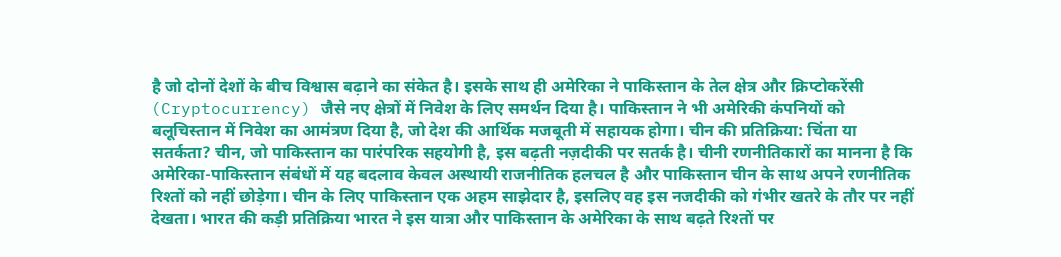है जो दोनों देशों के बीच विश्वास बढ़ाने का संकेत है। इसके साथ ही अमेरिका ने पाकिस्तान के तेल क्षेत्र और क्रिप्टोकरेंसी (Cryptocurrency) जैसे नए क्षेत्रों में निवेश के लिए समर्थन दिया है। पाकिस्तान ने भी अमेरिकी कंपनियों को बलूचिस्तान में निवेश का आमंत्रण दिया है, जो देश की आर्थिक मजबूती में सहायक होगा। चीन की प्रतिक्रिया: चिंता या सतर्कता? चीन, जो पाकिस्तान का पारंपरिक सहयोगी है, इस बढ़ती नज़दीकी पर सतर्क है। चीनी रणनीतिकारों का मानना है कि अमेरिका-पाकिस्तान संबंधों में यह बदलाव केवल अस्थायी राजनीतिक हलचल है और पाकिस्तान चीन के साथ अपने रणनीतिक रिश्तों को नहीं छोड़ेगा। चीन के लिए पाकिस्तान एक अहम साझेदार है, इसलिए वह इस नजदीकी को गंभीर खतरे के तौर पर नहीं देखता। भारत की कड़ी प्रतिक्रिया भारत ने इस यात्रा और पाकिस्तान के अमेरिका के साथ बढ़ते रिश्तों पर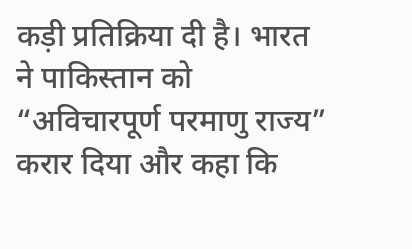कड़ी प्रतिक्रिया दी है। भारत ने पाकिस्तान को “अविचारपूर्ण परमाणु राज्य” करार दिया और कहा कि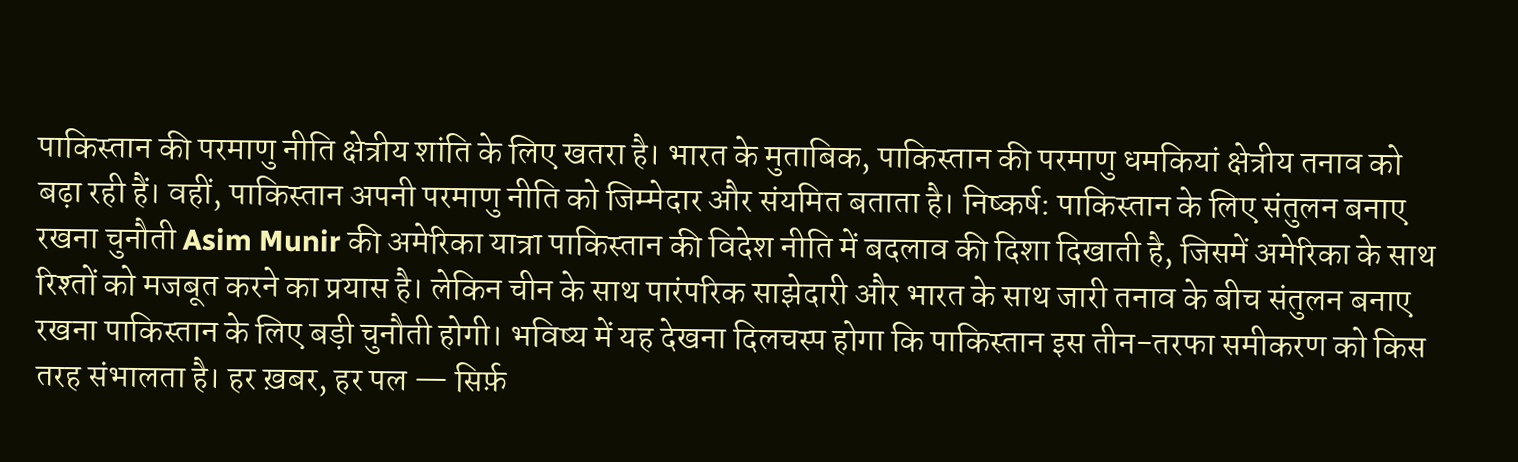पाकिस्तान की परमाणु नीति क्षेत्रीय शांति के लिए खतरा है। भारत के मुताबिक, पाकिस्तान की परमाणु धमकियां क्षेत्रीय तनाव को बढ़ा रही हैं। वहीं, पाकिस्तान अपनी परमाणु नीति को जिम्मेदार और संयमित बताता है। निष्कर्ष: पाकिस्तान के लिए संतुलन बनाए रखना चुनौती Asim Munir की अमेरिका यात्रा पाकिस्तान की विदेश नीति में बदलाव की दिशा दिखाती है, जिसमें अमेरिका के साथ रिश्तों को मजबूत करने का प्रयास है। लेकिन चीन के साथ पारंपरिक साझेदारी और भारत के साथ जारी तनाव के बीच संतुलन बनाए रखना पाकिस्तान के लिए बड़ी चुनौती होगी। भविष्य में यह देखना दिलचस्प होगा कि पाकिस्तान इस तीन-तरफा समीकरण को किस तरह संभालता है। हर ख़बर, हर पल — सिर्फ़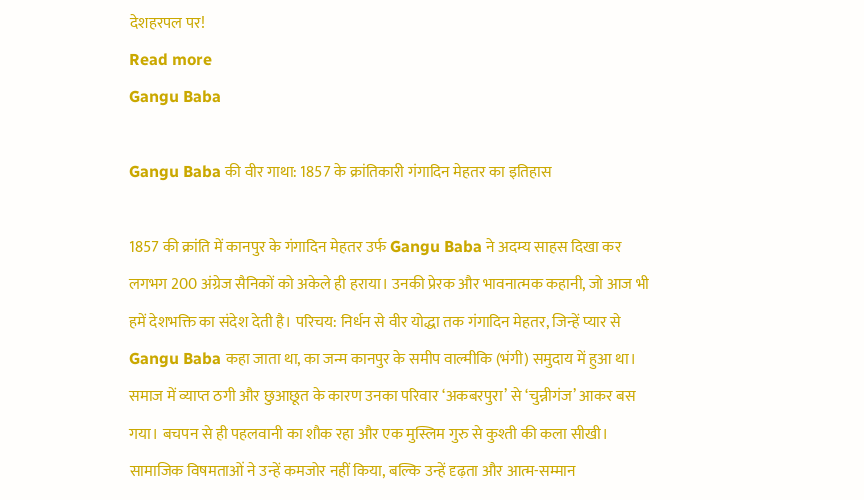देशहरपल पर!
Read more
Gangu Baba

Gangu Baba की वीर गाथा: 1857 के क्रांतिकारी गंगादिन मेहतर का इतिहास

1857 की क्रांति में कानपुर के गंगादिन मेहतर उर्फ Gangu Baba ने अदम्य साहस दिखा कर लगभग 200 अंग्रेज सैनिकों को अकेले ही हराया। उनकी प्रेरक और भावनात्मक कहानी, जो आज भी हमें देशभक्ति का संदेश देती है। परिचय: निर्धन से वीर योद्धा तक गंगादिन मेहतर, जिन्हें प्यार से Gangu Baba कहा जाता था, का जन्म कानपुर के समीप वाल्मीकि (भंगी) समुदाय में हुआ था। समाज में व्याप्त ठगी और छुआछूत के कारण उनका परिवार ‘अकबरपुरा’ से ‘चुन्नीगंज’ आकर बस गया। बचपन से ही पहलवानी का शौक रहा और एक मुस्लिम गुरु से कुश्ती की कला सीखी। सामाजिक विषमताओं ने उन्हें कमजोर नहीं किया, बल्कि उन्हें दृढ़ता और आत्म-सम्मान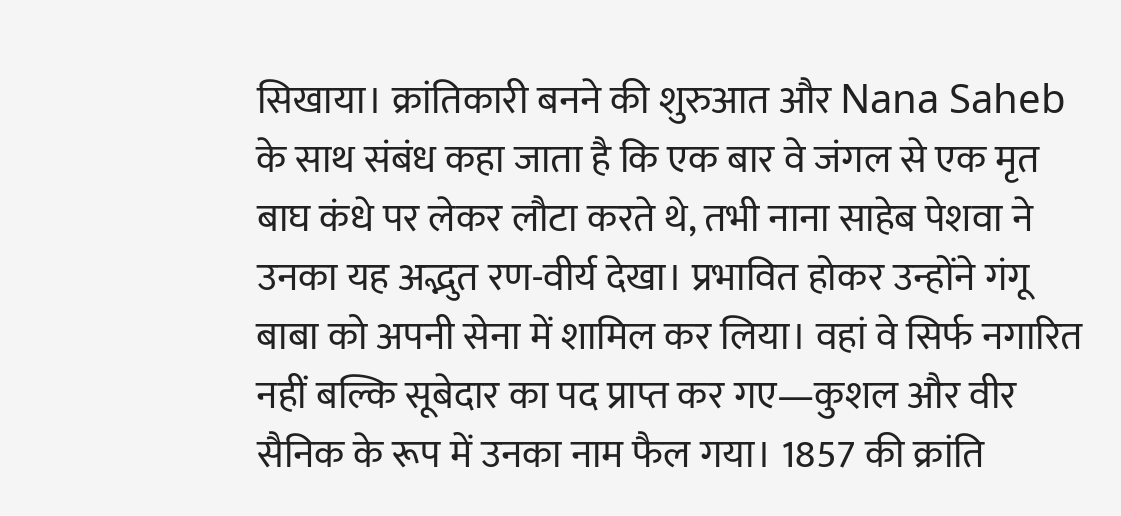सिखाया। क्रांतिकारी बनने की शुरुआत और Nana Saheb के साथ संबंध कहा जाता है कि एक बार वे जंगल से एक मृत बाघ कंधे पर लेकर लौटा करते थे, तभी नाना साहेब पेशवा ने उनका यह अद्भुत रण-वीर्य देखा। प्रभावित होकर उन्होंने गंगू बाबा को अपनी सेना में शामिल कर लिया। वहां वे सिर्फ नगारित नहीं बल्कि सूबेदार का पद प्राप्त कर गए—कुशल और वीर सैनिक के रूप में उनका नाम फैल गया। 1857 की क्रांति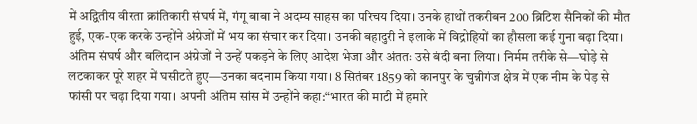में अद्वितीय वीरता क्रांतिकारी संघर्ष में, गंगू बाबा ने अदम्य साहस का परिचय दिया। उनके हाथों तकरीबन 200 ब्रिटिश सैनिकों की मौत हुई, एक-एक करके उन्होंने अंग्रेजों में भय का संचार कर दिया। उनकी बहादुरी ने इलाके में विद्रोहियों का हौसला कई गुना बढ़ा दिया। अंतिम संघर्ष और बलिदान अंग्रेजों ने उन्हें पकड़ने के लिए आदेश भेजा और अंततः उसे बंदी बना लिया। निर्मम तरीके से—घोड़े से लटकाकर पूरे शहर में घसीटते हुए—उनका बदनाम किया गया। 8 सितंबर 1859 को कानपुर के चुन्नीगंज क्षेत्र में एक नीम के पेड़ से फांसी पर चढ़ा दिया गया। अपनी अंतिम सांस में उन्होंने कहा:“भारत की माटी में हमारे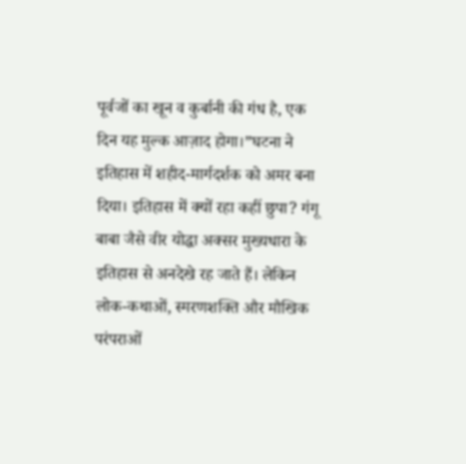पूर्वजों का खून व कुर्बानी की गंध है, एक दिन यह मुल्क आज़ाद होगा।”घटना ने इतिहास में शहीद-मार्गदर्शक को अमर बना दिया। इतिहास में क्यों रहा कहीं छुपा? गंगू बाबा जैसे वीर योद्धा अक्सर मुख्यधारा के इतिहास से अनदेखे रह जाते हैं। लेकिन लोक-कथाओं, स्मरणशक्ति और मौखिक परंपराओं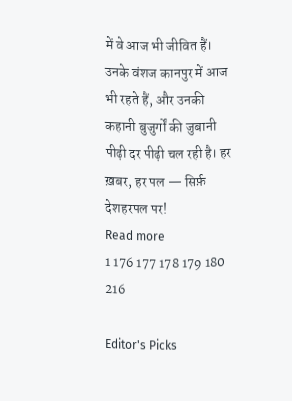में वे आज भी जीवित हैं। उनके वंशज कानपुर में आज भी रहते हैं, और उनकी कहानी बुजुर्गों की जुबानी पीढ़ी दर पीढ़ी चल रही है। हर ख़बर, हर पल — सिर्फ़ देशहरपल पर!
Read more
1 176 177 178 179 180 216

Editor's Picks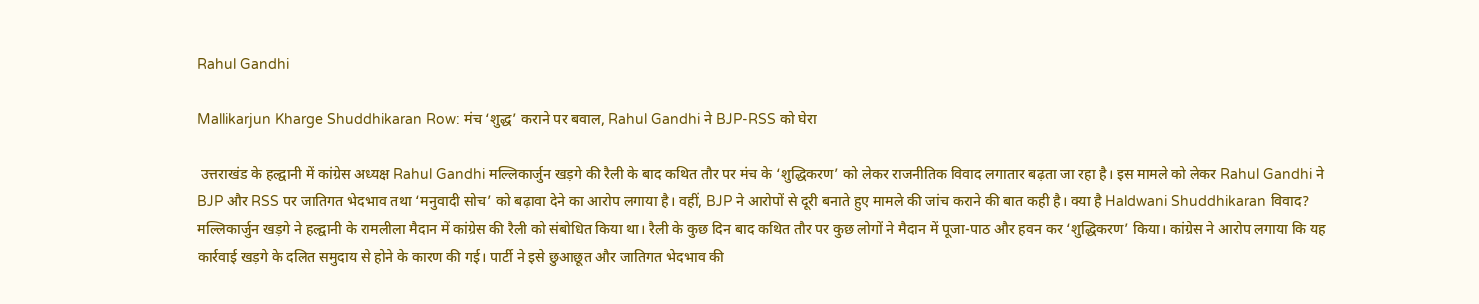Rahul Gandhi

Mallikarjun Kharge Shuddhikaran Row: मंच ‘शुद्ध’ कराने पर बवाल, Rahul Gandhi ने BJP-RSS को घेरा

 उत्तराखंड के हल्द्वानी में कांग्रेस अध्यक्ष Rahul Gandhi मल्लिकार्जुन खड़गे की रैली के बाद कथित तौर पर मंच के ‘शुद्धिकरण’ को लेकर राजनीतिक विवाद लगातार बढ़ता जा रहा है। इस मामले को लेकर Rahul Gandhi ने BJP और RSS पर जातिगत भेदभाव तथा ‘मनुवादी सोच’ को बढ़ावा देने का आरोप लगाया है। वहीं, BJP ने आरोपों से दूरी बनाते हुए मामले की जांच कराने की बात कही है। क्या है Haldwani Shuddhikaran विवाद? मल्लिकार्जुन खड़गे ने हल्द्वानी के रामलीला मैदान में कांग्रेस की रैली को संबोधित किया था। रैली के कुछ दिन बाद कथित तौर पर कुछ लोगों ने मैदान में पूजा-पाठ और हवन कर ‘शुद्धिकरण’ किया। कांग्रेस ने आरोप लगाया कि यह कार्रवाई खड़गे के दलित समुदाय से होने के कारण की गई। पार्टी ने इसे छुआछूत और जातिगत भेदभाव की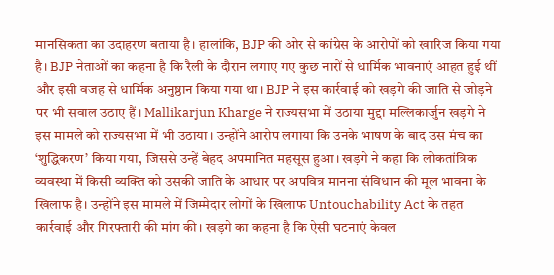मानसिकता का उदाहरण बताया है। हालांकि, BJP की ओर से कांग्रेस के आरोपों को खारिज किया गया है। BJP नेताओं का कहना है कि रैली के दौरान लगाए गए कुछ नारों से धार्मिक भावनाएं आहत हुई थीं और इसी वजह से धार्मिक अनुष्ठान किया गया था। BJP ने इस कार्रवाई को खड़गे की जाति से जोड़ने पर भी सवाल उठाए हैं। Mallikarjun Kharge ने राज्यसभा में उठाया मुद्दा मल्लिकार्जुन खड़गे ने इस मामले को राज्यसभा में भी उठाया। उन्होंने आरोप लगाया कि उनके भाषण के बाद उस मंच का ‘शुद्धिकरण’ किया गया, जिससे उन्हें बेहद अपमानित महसूस हुआ। खड़गे ने कहा कि लोकतांत्रिक व्यवस्था में किसी व्यक्ति को उसकी जाति के आधार पर अपवित्र मानना संविधान की मूल भावना के खिलाफ है। उन्होंने इस मामले में जिम्मेदार लोगों के खिलाफ Untouchability Act के तहत कार्रवाई और गिरफ्तारी की मांग की। खड़गे का कहना है कि ऐसी घटनाएं केवल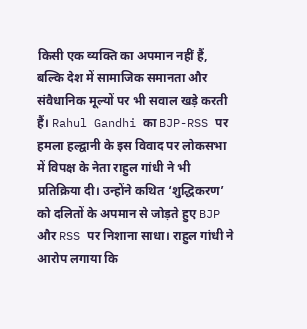किसी एक व्यक्ति का अपमान नहीं हैं, बल्कि देश में सामाजिक समानता और संवैधानिक मूल्यों पर भी सवाल खड़े करती हैं। Rahul Gandhi का BJP-RSS पर हमला हल्द्वानी के इस विवाद पर लोकसभा में विपक्ष के नेता राहुल गांधी ने भी प्रतिक्रिया दी। उन्होंने कथित ‘शुद्धिकरण’ को दलितों के अपमान से जोड़ते हुए BJP और RSS पर निशाना साधा। राहुल गांधी ने आरोप लगाया कि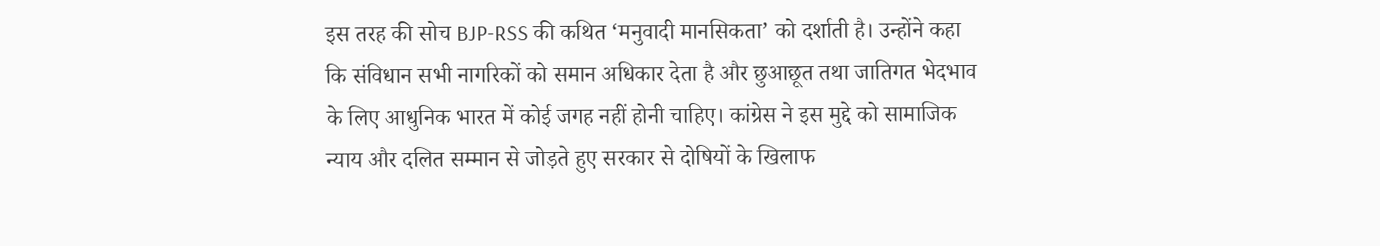इस तरह की सोच BJP-RSS की कथित ‘मनुवादी मानसिकता’ को दर्शाती है। उन्होंने कहा कि संविधान सभी नागरिकों को समान अधिकार देता है और छुआछूत तथा जातिगत भेदभाव के लिए आधुनिक भारत में कोई जगह नहीं होनी चाहिए। कांग्रेस ने इस मुद्दे को सामाजिक न्याय और दलित सम्मान से जोड़ते हुए सरकार से दोषियों के खिलाफ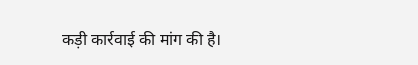कड़ी कार्रवाई की मांग की है।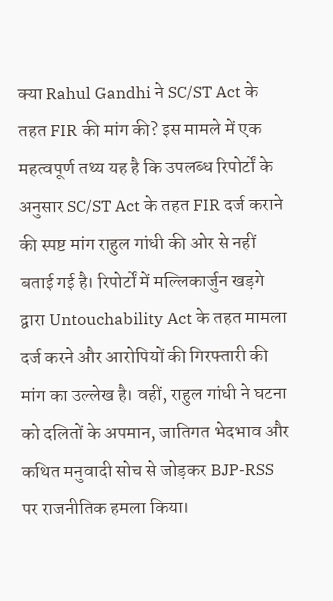क्या Rahul Gandhi ने SC/ST Act के तहत FIR की मांग की? इस मामले में एक महत्वपूर्ण तथ्य यह है कि उपलब्ध रिपोर्टों के अनुसार SC/ST Act के तहत FIR दर्ज कराने की स्पष्ट मांग राहुल गांधी की ओर से नहीं बताई गई है। रिपोर्टों में मल्लिकार्जुन खड़गे द्वारा Untouchability Act के तहत मामला दर्ज करने और आरोपियों की गिरफ्तारी की मांग का उल्लेख है। वहीं, राहुल गांधी ने घटना को दलितों के अपमान, जातिगत भेदभाव और कथित मनुवादी सोच से जोड़कर BJP-RSS पर राजनीतिक हमला किया।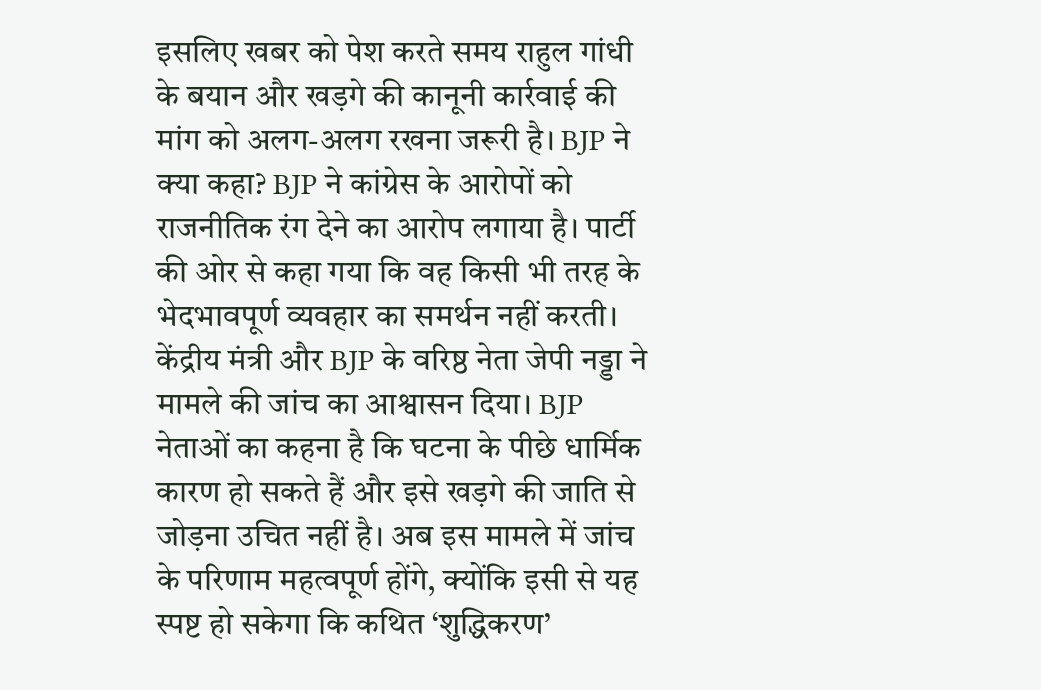इसलिए खबर को पेश करते समय राहुल गांधी के बयान और खड़गे की कानूनी कार्रवाई की मांग को अलग-अलग रखना जरूरी है। BJP ने क्या कहा? BJP ने कांग्रेस के आरोपों को राजनीतिक रंग देने का आरोप लगाया है। पार्टी की ओर से कहा गया कि वह किसी भी तरह के भेदभावपूर्ण व्यवहार का समर्थन नहीं करती। केंद्रीय मंत्री और BJP के वरिष्ठ नेता जेपी नड्डा ने मामले की जांच का आश्वासन दिया। BJP नेताओं का कहना है कि घटना के पीछे धार्मिक कारण हो सकते हैं और इसे खड़गे की जाति से जोड़ना उचित नहीं है। अब इस मामले में जांच के परिणाम महत्वपूर्ण होंगे, क्योंकि इसी से यह स्पष्ट हो सकेगा कि कथित ‘शुद्धिकरण’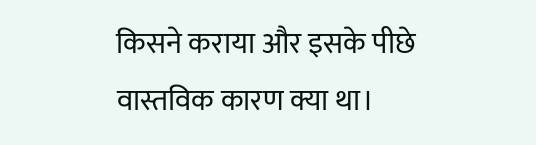किसने कराया और इसके पीछे वास्तविक कारण क्या था।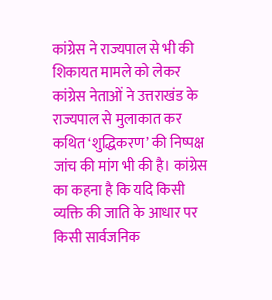कांग्रेस ने राज्यपाल से भी की शिकायत मामले को लेकर कांग्रेस नेताओं ने उत्तराखंड के राज्यपाल से मुलाकात कर कथित ‘शुद्धिकरण’ की निष्पक्ष जांच की मांग भी की है। कांग्रेस का कहना है कि यदि किसी व्यक्ति की जाति के आधार पर किसी सार्वजनिक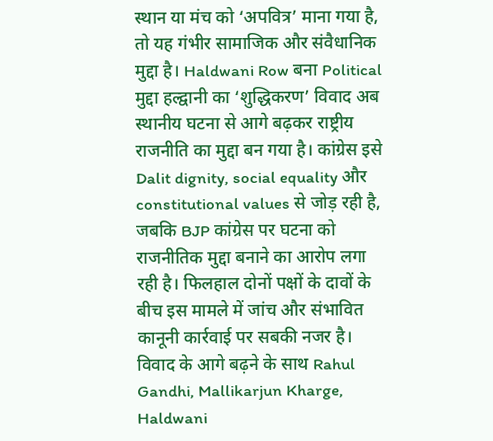स्थान या मंच को ‘अपवित्र’ माना गया है, तो यह गंभीर सामाजिक और संवैधानिक मुद्दा है। Haldwani Row बना Political मुद्दा हल्द्वानी का ‘शुद्धिकरण’ विवाद अब स्थानीय घटना से आगे बढ़कर राष्ट्रीय राजनीति का मुद्दा बन गया है। कांग्रेस इसे Dalit dignity, social equality और constitutional values से जोड़ रही है, जबकि BJP कांग्रेस पर घटना को राजनीतिक मुद्दा बनाने का आरोप लगा रही है। फिलहाल दोनों पक्षों के दावों के बीच इस मामले में जांच और संभावित कानूनी कार्रवाई पर सबकी नजर है। विवाद के आगे बढ़ने के साथ Rahul Gandhi, Mallikarjun Kharge, Haldwani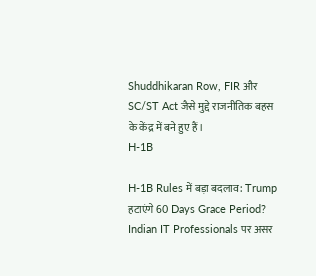Shuddhikaran Row, FIR और SC/ST Act जैसे मुद्दे राजनीतिक बहस के केंद्र में बने हुए हैं।
H-1B

H-1B Rules में बड़ा बदलाव: Trump हटाएंगे 60 Days Grace Period? Indian IT Professionals पर असर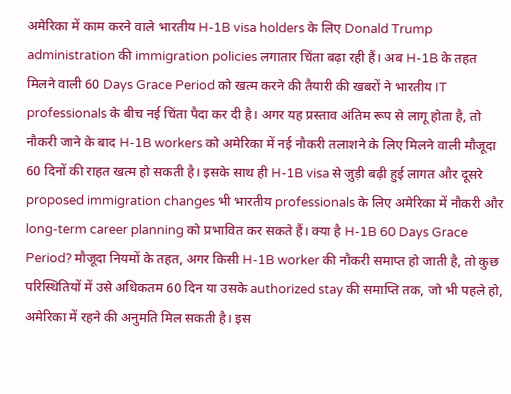अमेरिका में काम करने वाले भारतीय H-1B visa holders के लिए Donald Trump administration की immigration policies लगातार चिंता बढ़ा रही हैं। अब H-1B के तहत मिलने वाली 60 Days Grace Period को खत्म करने की तैयारी की खबरों ने भारतीय IT professionals के बीच नई चिंता पैदा कर दी है। अगर यह प्रस्ताव अंतिम रूप से लागू होता है, तो नौकरी जाने के बाद H-1B workers को अमेरिका में नई नौकरी तलाशने के लिए मिलने वाली मौजूदा 60 दिनों की राहत खत्म हो सकती है। इसके साथ ही H-1B visa से जुड़ी बढ़ी हुई लागत और दूसरे proposed immigration changes भी भारतीय professionals के लिए अमेरिका में नौकरी और long-term career planning को प्रभावित कर सकते हैं। क्या है H-1B 60 Days Grace Period? मौजूदा नियमों के तहत, अगर किसी H-1B worker की नौकरी समाप्त हो जाती है, तो कुछ परिस्थितियों में उसे अधिकतम 60 दिन या उसके authorized stay की समाप्ति तक, जो भी पहले हो, अमेरिका में रहने की अनुमति मिल सकती है। इस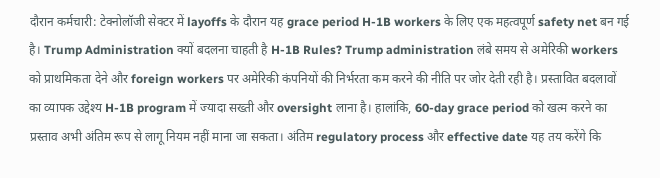दौरान कर्मचारी: टेक्नोलॉजी सेक्टर में layoffs के दौरान यह grace period H-1B workers के लिए एक महत्वपूर्ण safety net बन गई है। Trump Administration क्यों बदलना चाहती है H-1B Rules? Trump administration लंबे समय से अमेरिकी workers को प्राथमिकता देने और foreign workers पर अमेरिकी कंपनियों की निर्भरता कम करने की नीति पर जोर देती रही है। प्रस्तावित बदलावों का व्यापक उद्देश्य H-1B program में ज्यादा सख्ती और oversight लाना है। हालांकि, 60-day grace period को खत्म करने का प्रस्ताव अभी अंतिम रूप से लागू नियम नहीं माना जा सकता। अंतिम regulatory process और effective date यह तय करेंगे कि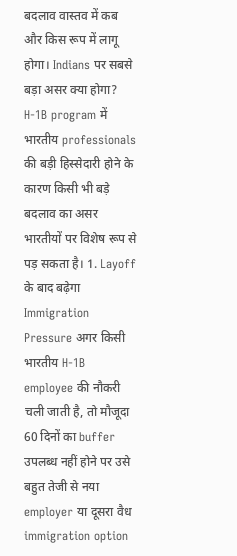बदलाव वास्तव में कब और किस रूप में लागू होगा। Indians पर सबसे बड़ा असर क्या होगा? H-1B program में भारतीय professionals की बड़ी हिस्सेदारी होने के कारण किसी भी बड़े बदलाव का असर भारतीयों पर विशेष रूप से पड़ सकता है। 1. Layoff के बाद बढ़ेगा Immigration Pressure अगर किसी भारतीय H-1B employee की नौकरी चली जाती है, तो मौजूदा 60 दिनों का buffer उपलब्ध नहीं होने पर उसे बहुत तेजी से नया employer या दूसरा वैध immigration option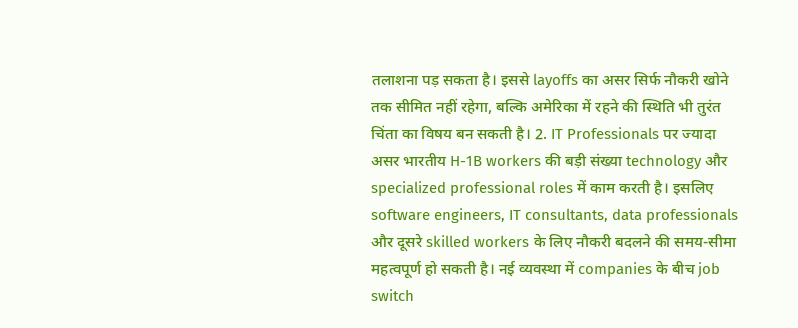तलाशना पड़ सकता है। इससे layoffs का असर सिर्फ नौकरी खोने तक सीमित नहीं रहेगा, बल्कि अमेरिका में रहने की स्थिति भी तुरंत चिंता का विषय बन सकती है। 2. IT Professionals पर ज्यादा असर भारतीय H-1B workers की बड़ी संख्या technology और specialized professional roles में काम करती है। इसलिए software engineers, IT consultants, data professionals और दूसरे skilled workers के लिए नौकरी बदलने की समय-सीमा महत्वपूर्ण हो सकती है। नई व्यवस्था में companies के बीच job switch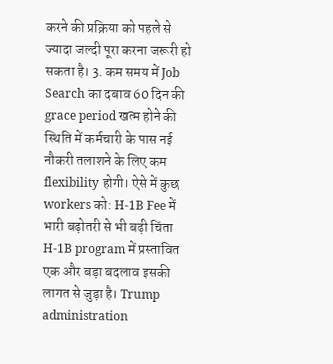करने की प्रक्रिया को पहले से ज्यादा जल्दी पूरा करना जरूरी हो सकता है। 3. कम समय में Job Search का दबाव 60 दिन की grace period खत्म होने की स्थिति में कर्मचारी के पास नई नौकरी तलाशने के लिए कम flexibility होगी। ऐसे में कुछ workers को: H-1B Fee में भारी बढ़ोतरी से भी बढ़ी चिंता H-1B program में प्रस्तावित एक और बड़ा बदलाव इसकी लागत से जुड़ा है। Trump administration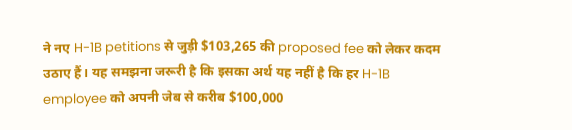ने नए H-1B petitions से जुड़ी $103,265 की proposed fee को लेकर कदम उठाए हैं। यह समझना जरूरी है कि इसका अर्थ यह नहीं है कि हर H-1B employee को अपनी जेब से करीब $100,000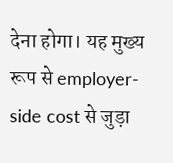देना होगा। यह मुख्य रूप से employer-side cost से जुड़ा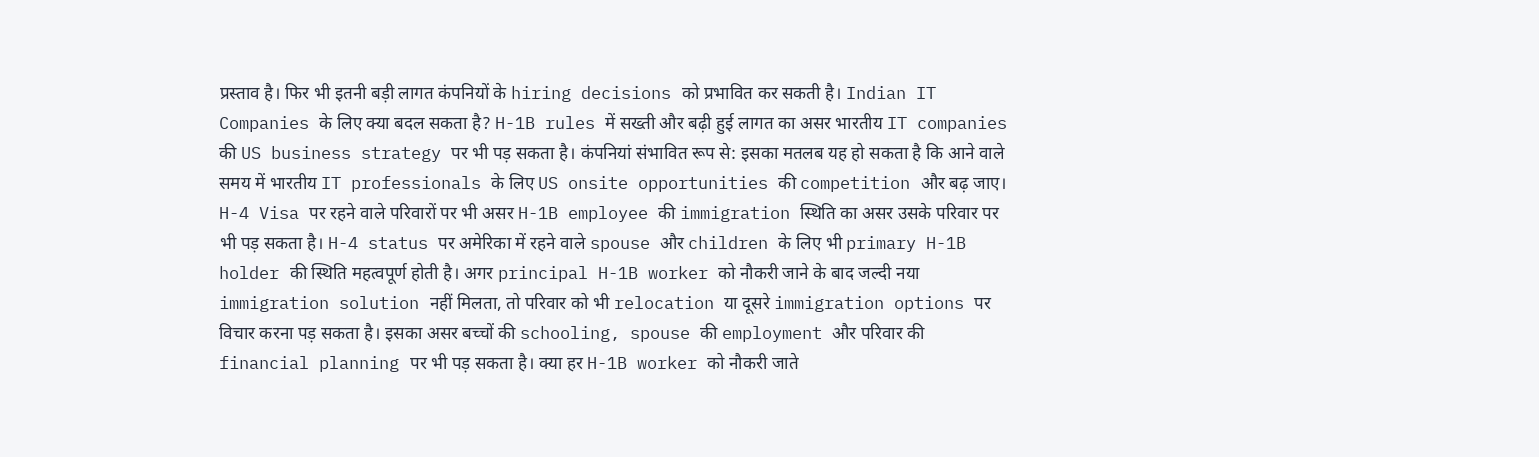प्रस्ताव है। फिर भी इतनी बड़ी लागत कंपनियों के hiring decisions को प्रभावित कर सकती है। Indian IT Companies के लिए क्या बदल सकता है? H-1B rules में सख्ती और बढ़ी हुई लागत का असर भारतीय IT companies की US business strategy पर भी पड़ सकता है। कंपनियां संभावित रूप से: इसका मतलब यह हो सकता है कि आने वाले समय में भारतीय IT professionals के लिए US onsite opportunities की competition और बढ़ जाए। H-4 Visa पर रहने वाले परिवारों पर भी असर H-1B employee की immigration स्थिति का असर उसके परिवार पर भी पड़ सकता है। H-4 status पर अमेरिका में रहने वाले spouse और children के लिए भी primary H-1B holder की स्थिति महत्वपूर्ण होती है। अगर principal H-1B worker को नौकरी जाने के बाद जल्दी नया immigration solution नहीं मिलता, तो परिवार को भी relocation या दूसरे immigration options पर विचार करना पड़ सकता है। इसका असर बच्चों की schooling, spouse की employment और परिवार की financial planning पर भी पड़ सकता है। क्या हर H-1B worker को नौकरी जाते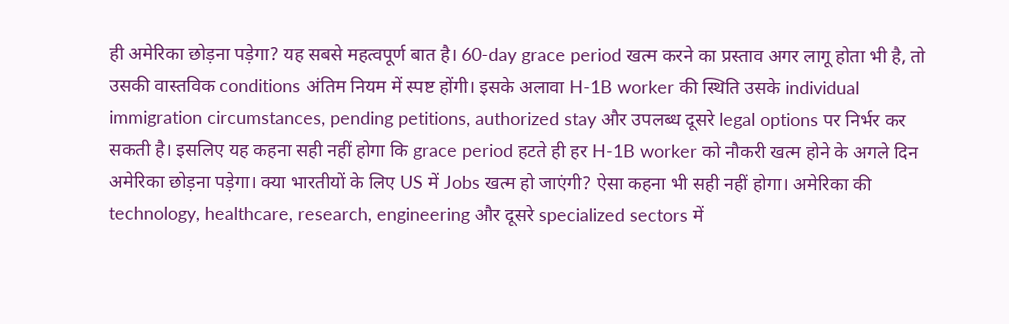ही अमेरिका छोड़ना पड़ेगा? यह सबसे महत्वपूर्ण बात है। 60-day grace period खत्म करने का प्रस्ताव अगर लागू होता भी है, तो उसकी वास्तविक conditions अंतिम नियम में स्पष्ट होंगी। इसके अलावा H-1B worker की स्थिति उसके individual immigration circumstances, pending petitions, authorized stay और उपलब्ध दूसरे legal options पर निर्भर कर सकती है। इसलिए यह कहना सही नहीं होगा कि grace period हटते ही हर H-1B worker को नौकरी खत्म होने के अगले दिन अमेरिका छोड़ना पड़ेगा। क्या भारतीयों के लिए US में Jobs खत्म हो जाएंगी? ऐसा कहना भी सही नहीं होगा। अमेरिका की technology, healthcare, research, engineering और दूसरे specialized sectors में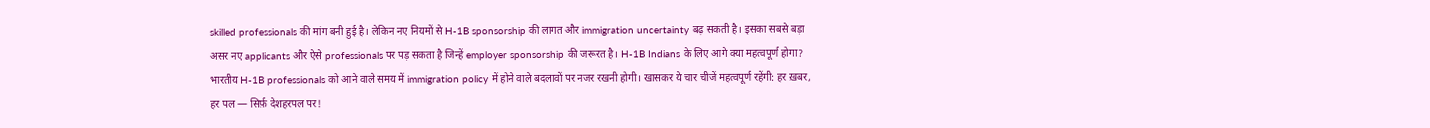skilled professionals की मांग बनी हुई है। लेकिन नए नियमों से H-1B sponsorship की लागत और immigration uncertainty बढ़ सकती है। इसका सबसे बड़ा असर नए applicants और ऐसे professionals पर पड़ सकता है जिन्हें employer sponsorship की जरूरत है। H-1B Indians के लिए आगे क्या महत्वपूर्ण होगा? भारतीय H-1B professionals को आने वाले समय में immigration policy में होने वाले बदलावों पर नजर रखनी होगी। खासकर ये चार चीजें महत्वपूर्ण रहेंगी: हर ख़बर, हर पल — सिर्फ़ देशहरपल पर!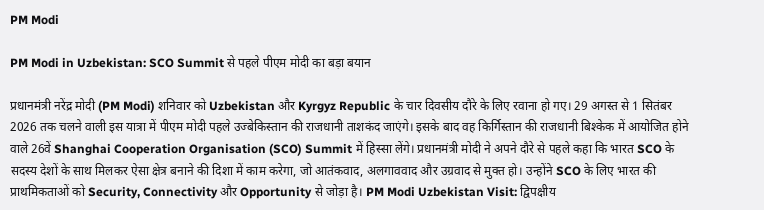PM Modi

PM Modi in Uzbekistan: SCO Summit से पहले पीएम मोदी का बड़ा बयान

प्रधानमंत्री नरेंद्र मोदी (PM Modi) शनिवार को Uzbekistan और Kyrgyz Republic के चार दिवसीय दौरे के लिए रवाना हो गए। 29 अगस्त से 1 सितंबर 2026 तक चलने वाली इस यात्रा में पीएम मोदी पहले उज्बेकिस्तान की राजधानी ताशकंद जाएंगे। इसके बाद वह किर्गिस्तान की राजधानी बिश्केक में आयोजित होने वाले 26वें Shanghai Cooperation Organisation (SCO) Summit में हिस्सा लेंगे। प्रधानमंत्री मोदी ने अपने दौरे से पहले कहा कि भारत SCO के सदस्य देशों के साथ मिलकर ऐसा क्षेत्र बनाने की दिशा में काम करेगा, जो आतंकवाद, अलगाववाद और उग्रवाद से मुक्त हो। उन्होंने SCO के लिए भारत की प्राथमिकताओं को Security, Connectivity और Opportunity से जोड़ा है। PM Modi Uzbekistan Visit: द्विपक्षीय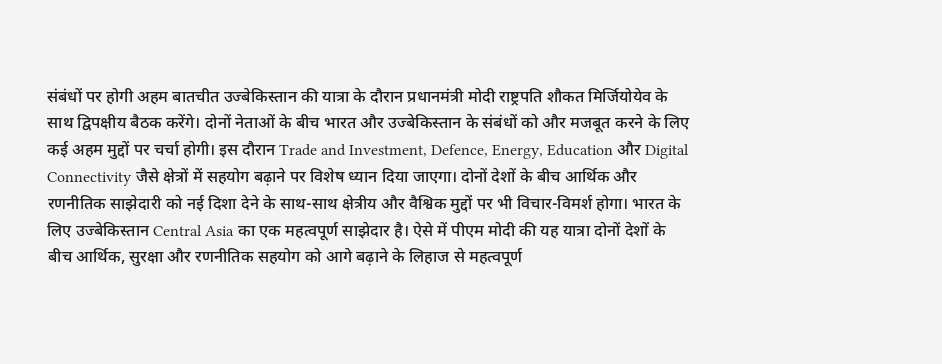संबंधों पर होगी अहम बातचीत उज्बेकिस्तान की यात्रा के दौरान प्रधानमंत्री मोदी राष्ट्रपति शौकत मिर्जियोयेव के साथ द्विपक्षीय बैठक करेंगे। दोनों नेताओं के बीच भारत और उज्बेकिस्तान के संबंधों को और मजबूत करने के लिए कई अहम मुद्दों पर चर्चा होगी। इस दौरान Trade and Investment, Defence, Energy, Education और Digital Connectivity जैसे क्षेत्रों में सहयोग बढ़ाने पर विशेष ध्यान दिया जाएगा। दोनों देशों के बीच आर्थिक और रणनीतिक साझेदारी को नई दिशा देने के साथ-साथ क्षेत्रीय और वैश्विक मुद्दों पर भी विचार-विमर्श होगा। भारत के लिए उज्बेकिस्तान Central Asia का एक महत्वपूर्ण साझेदार है। ऐसे में पीएम मोदी की यह यात्रा दोनों देशों के बीच आर्थिक, सुरक्षा और रणनीतिक सहयोग को आगे बढ़ाने के लिहाज से महत्वपूर्ण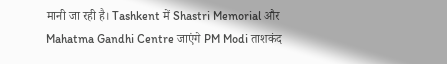मानी जा रही है। Tashkent में Shastri Memorial और Mahatma Gandhi Centre जाएंगे PM Modi ताशकंद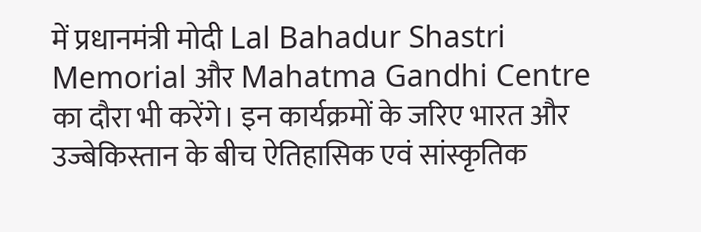में प्रधानमंत्री मोदी Lal Bahadur Shastri Memorial और Mahatma Gandhi Centre का दौरा भी करेंगे। इन कार्यक्रमों के जरिए भारत और उज्बेकिस्तान के बीच ऐतिहासिक एवं सांस्कृतिक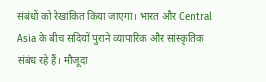संबंधों को रेखांकित किया जाएगा। भारत और Central Asia के बीच सदियों पुराने व्यापारिक और सांस्कृतिक संबंध रहे हैं। मौजूदा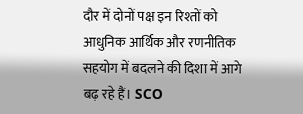दौर में दोनों पक्ष इन रिश्तों को आधुनिक आर्थिक और रणनीतिक सहयोग में बदलने की दिशा में आगे बढ़ रहे हैं। SCO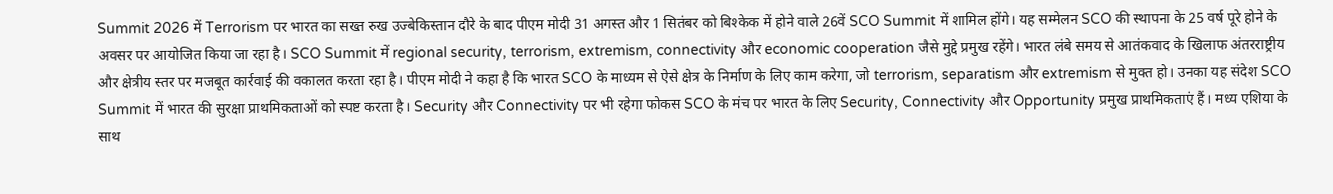Summit 2026 में Terrorism पर भारत का सख्त रुख उज्बेकिस्तान दौरे के बाद पीएम मोदी 31 अगस्त और 1 सितंबर को बिश्केक में होने वाले 26वें SCO Summit में शामिल होंगे। यह सम्मेलन SCO की स्थापना के 25 वर्ष पूरे होने के अवसर पर आयोजित किया जा रहा है। SCO Summit में regional security, terrorism, extremism, connectivity और economic cooperation जैसे मुद्दे प्रमुख रहेंगे। भारत लंबे समय से आतंकवाद के खिलाफ अंतरराष्ट्रीय और क्षेत्रीय स्तर पर मजबूत कार्रवाई की वकालत करता रहा है। पीएम मोदी ने कहा है कि भारत SCO के माध्यम से ऐसे क्षेत्र के निर्माण के लिए काम करेगा, जो terrorism, separatism और extremism से मुक्त हो। उनका यह संदेश SCO Summit में भारत की सुरक्षा प्राथमिकताओं को स्पष्ट करता है। Security और Connectivity पर भी रहेगा फोकस SCO के मंच पर भारत के लिए Security, Connectivity और Opportunity प्रमुख प्राथमिकताएं हैं। मध्य एशिया के साथ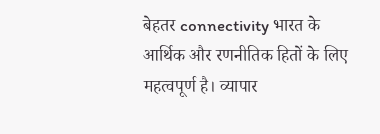बेहतर connectivity भारत के आर्थिक और रणनीतिक हितों के लिए महत्वपूर्ण है। व्यापार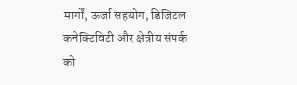मार्गों, ऊर्जा सहयोग, डिजिटल कनेक्टिविटी और क्षेत्रीय संपर्क को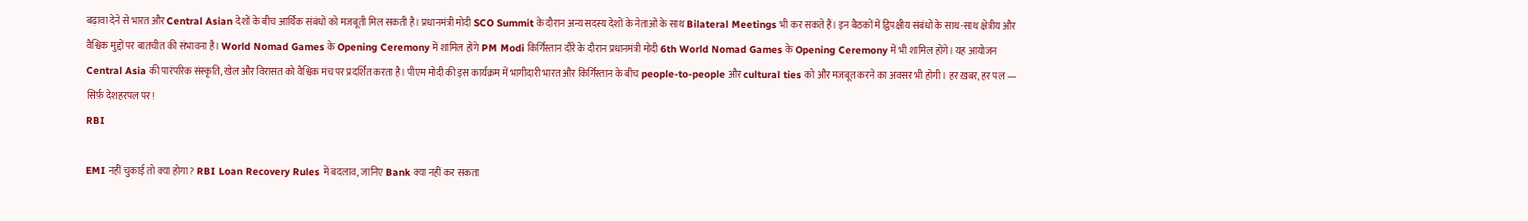बढ़ावा देने से भारत और Central Asian देशों के बीच आर्थिक संबंधों को मजबूती मिल सकती है। प्रधानमंत्री मोदी SCO Summit के दौरान अन्य सदस्य देशों के नेताओं के साथ Bilateral Meetings भी कर सकते हैं। इन बैठकों में द्विपक्षीय संबंधों के साथ-साथ क्षेत्रीय और वैश्विक मुद्दों पर बातचीत की संभावना है। World Nomad Games के Opening Ceremony में शामिल होंगे PM Modi किर्गिस्तान दौरे के दौरान प्रधानमंत्री मोदी 6th World Nomad Games के Opening Ceremony में भी शामिल होंगे। यह आयोजन Central Asia की पारंपरिक संस्कृति, खेल और विरासत को वैश्विक मंच पर प्रदर्शित करता है। पीएम मोदी की इस कार्यक्रम में भागीदारी भारत और किर्गिस्तान के बीच people-to-people और cultural ties को और मजबूत करने का अवसर भी होगी। हर ख़बर, हर पल — सिर्फ़ देशहरपल पर!
RBI

EMI नहीं चुकाई तो क्या होगा? RBI Loan Recovery Rules में बदलाव, जानिए Bank क्या नहीं कर सकता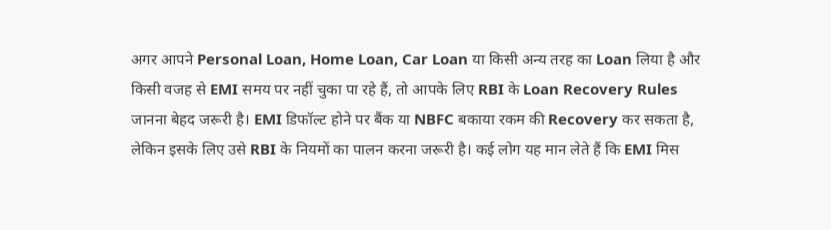अगर आपने Personal Loan, Home Loan, Car Loan या किसी अन्य तरह का Loan लिया है और किसी वजह से EMI समय पर नहीं चुका पा रहे हैं, तो आपके लिए RBI के Loan Recovery Rules जानना बेहद जरूरी है। EMI डिफॉल्ट होने पर बैंक या NBFC बकाया रकम की Recovery कर सकता है, लेकिन इसके लिए उसे RBI के नियमों का पालन करना जरूरी है। कई लोग यह मान लेते हैं कि EMI मिस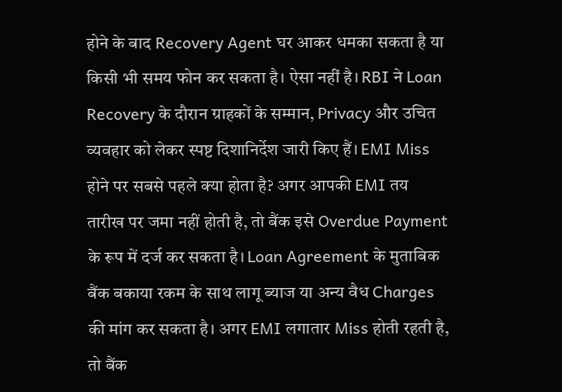होने के बाद Recovery Agent घर आकर धमका सकता है या किसी भी समय फोन कर सकता है। ऐसा नहीं है। RBI ने Loan Recovery के दौरान ग्राहकों के सम्मान, Privacy और उचित व्यवहार को लेकर स्पष्ट दिशानिर्देश जारी किए हैं। EMI Miss होने पर सबसे पहले क्या होता है? अगर आपकी EMI तय तारीख पर जमा नहीं होती है, तो बैंक इसे Overdue Payment के रूप में दर्ज कर सकता है। Loan Agreement के मुताबिक बैंक बकाया रकम के साथ लागू ब्याज या अन्य वैध Charges की मांग कर सकता है। अगर EMI लगातार Miss होती रहती है, तो बैंक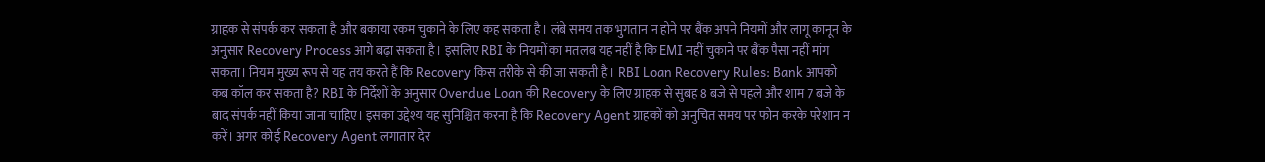ग्राहक से संपर्क कर सकता है और बकाया रकम चुकाने के लिए कह सकता है। लंबे समय तक भुगतान न होने पर बैंक अपने नियमों और लागू कानून के अनुसार Recovery Process आगे बढ़ा सकता है। इसलिए RBI के नियमों का मतलब यह नहीं है कि EMI नहीं चुकाने पर बैंक पैसा नहीं मांग सकता। नियम मुख्य रूप से यह तय करते हैं कि Recovery किस तरीके से की जा सकती है। RBI Loan Recovery Rules: Bank आपको कब कॉल कर सकता है? RBI के निर्देशों के अनुसार Overdue Loan की Recovery के लिए ग्राहक से सुबह 8 बजे से पहले और शाम 7 बजे के बाद संपर्क नहीं किया जाना चाहिए। इसका उद्देश्य यह सुनिश्चित करना है कि Recovery Agent ग्राहकों को अनुचित समय पर फोन करके परेशान न करें। अगर कोई Recovery Agent लगातार देर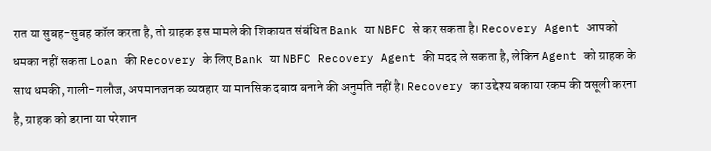रात या सुबह-सुबह कॉल करता है, तो ग्राहक इस मामले की शिकायत संबंधित Bank या NBFC से कर सकता है। Recovery Agent आपको धमका नहीं सकता Loan की Recovery के लिए Bank या NBFC Recovery Agent की मदद ले सकता है, लेकिन Agent को ग्राहक के साथ धमकी, गाली-गलौज, अपमानजनक व्यवहार या मानसिक दबाव बनाने की अनुमति नहीं है। Recovery का उद्देश्य बकाया रकम की वसूली करना है, ग्राहक को डराना या परेशान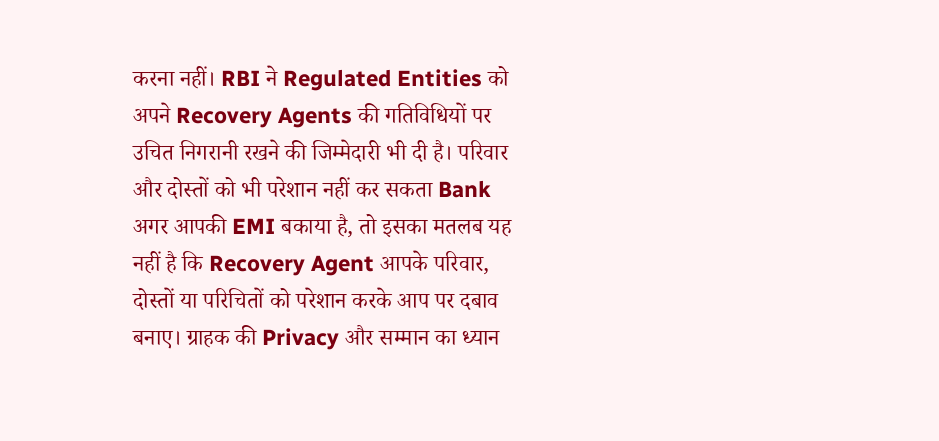करना नहीं। RBI ने Regulated Entities को अपने Recovery Agents की गतिविधियों पर उचित निगरानी रखने की जिम्मेदारी भी दी है। परिवार और दोस्तों को भी परेशान नहीं कर सकता Bank अगर आपकी EMI बकाया है, तो इसका मतलब यह नहीं है कि Recovery Agent आपके परिवार, दोस्तों या परिचितों को परेशान करके आप पर दबाव बनाए। ग्राहक की Privacy और सम्मान का ध्यान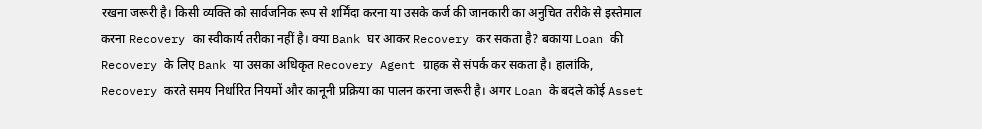रखना जरूरी है। किसी व्यक्ति को सार्वजनिक रूप से शर्मिंदा करना या उसके कर्ज की जानकारी का अनुचित तरीके से इस्तेमाल करना Recovery का स्वीकार्य तरीका नहीं है। क्या Bank घर आकर Recovery कर सकता है? बकाया Loan की Recovery के लिए Bank या उसका अधिकृत Recovery Agent ग्राहक से संपर्क कर सकता है। हालांकि, Recovery करते समय निर्धारित नियमों और कानूनी प्रक्रिया का पालन करना जरूरी है। अगर Loan के बदले कोई Asset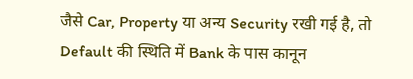जैसे Car, Property या अन्य Security रखी गई है, तो Default की स्थिति में Bank के पास कानून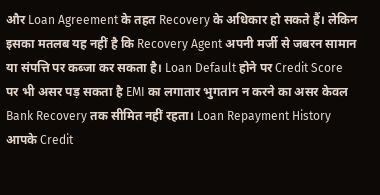और Loan Agreement के तहत Recovery के अधिकार हो सकते हैं। लेकिन इसका मतलब यह नहीं है कि Recovery Agent अपनी मर्जी से जबरन सामान या संपत्ति पर कब्जा कर सकता है। Loan Default होने पर Credit Score पर भी असर पड़ सकता है EMI का लगातार भुगतान न करने का असर केवल Bank Recovery तक सीमित नहीं रहता। Loan Repayment History आपके Credit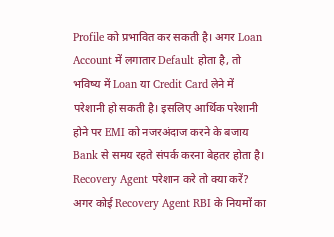Profile को प्रभावित कर सकती है। अगर Loan Account में लगातार Default होता है, तो भविष्य में Loan या Credit Card लेने में परेशानी हो सकती है। इसलिए आर्थिक परेशानी होने पर EMI को नजरअंदाज करने के बजाय Bank से समय रहते संपर्क करना बेहतर होता है। Recovery Agent परेशान करे तो क्या करें? अगर कोई Recovery Agent RBI के नियमों का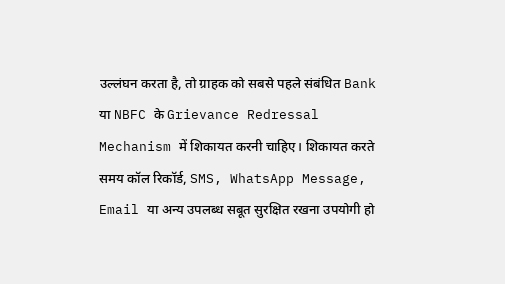उल्लंघन करता है, तो ग्राहक को सबसे पहले संबंधित Bank या NBFC के Grievance Redressal Mechanism में शिकायत करनी चाहिए। शिकायत करते समय कॉल रिकॉर्ड, SMS, WhatsApp Message, Email या अन्य उपलब्ध सबूत सुरक्षित रखना उपयोगी हो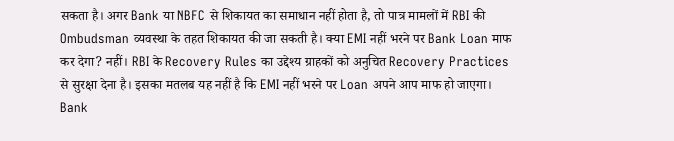सकता है। अगर Bank या NBFC से शिकायत का समाधान नहीं होता है, तो पात्र मामलों में RBI की Ombudsman व्यवस्था के तहत शिकायत की जा सकती है। क्या EMI नहीं भरने पर Bank Loan माफ कर देगा? नहीं। RBI के Recovery Rules का उद्देश्य ग्राहकों को अनुचित Recovery Practices से सुरक्षा देना है। इसका मतलब यह नहीं है कि EMI नहीं भरने पर Loan अपने आप माफ हो जाएगा। Bank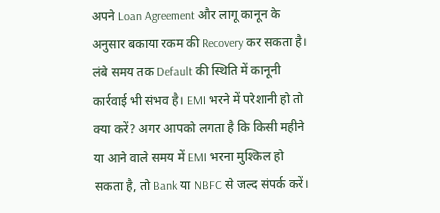अपने Loan Agreement और लागू कानून के अनुसार बकाया रकम की Recovery कर सकता है। लंबे समय तक Default की स्थिति में कानूनी कार्रवाई भी संभव है। EMI भरने में परेशानी हो तो क्या करें? अगर आपको लगता है कि किसी महीने या आने वाले समय में EMI भरना मुश्किल हो सकता है, तो Bank या NBFC से जल्द संपर्क करें।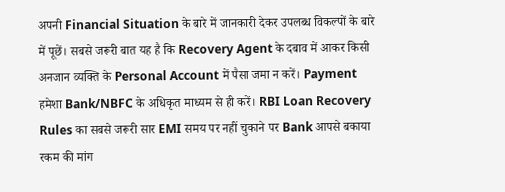अपनी Financial Situation के बारे में जानकारी देकर उपलब्ध विकल्पों के बारे में पूछें। सबसे जरूरी बात यह है कि Recovery Agent के दबाव में आकर किसी अनजान व्यक्ति के Personal Account में पैसा जमा न करें। Payment हमेशा Bank/NBFC के अधिकृत माध्यम से ही करें। RBI Loan Recovery Rules का सबसे जरूरी सार EMI समय पर नहीं चुकाने पर Bank आपसे बकाया रकम की मांग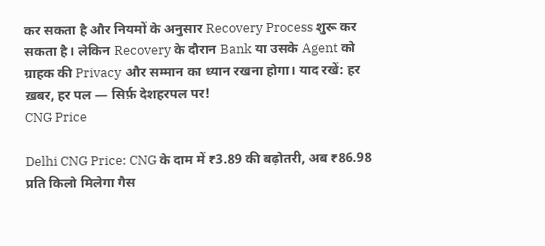कर सकता है और नियमों के अनुसार Recovery Process शुरू कर सकता है। लेकिन Recovery के दौरान Bank या उसके Agent को ग्राहक की Privacy और सम्मान का ध्यान रखना होगा। याद रखें: हर ख़बर, हर पल — सिर्फ़ देशहरपल पर!
CNG Price

Delhi CNG Price: CNG के दाम में ₹3.89 की बढ़ोतरी, अब ₹86.98 प्रति किलो मिलेगा गैस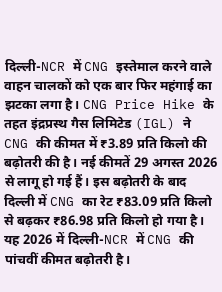दिल्ली-NCR में CNG इस्तेमाल करने वाले वाहन चालकों को एक बार फिर महंगाई का झटका लगा है। CNG Price Hike के तहत इंद्रप्रस्थ गैस लिमिटेड (IGL) ने CNG की कीमत में ₹3.89 प्रति किलो की बढ़ोतरी की है। नई कीमतें 29 अगस्त 2026 से लागू हो गई हैं। इस बढ़ोतरी के बाद दिल्ली में CNG का रेट ₹83.09 प्रति किलो से बढ़कर ₹86.98 प्रति किलो हो गया है। यह 2026 में दिल्ली-NCR में CNG की पांचवीं कीमत बढ़ोतरी है।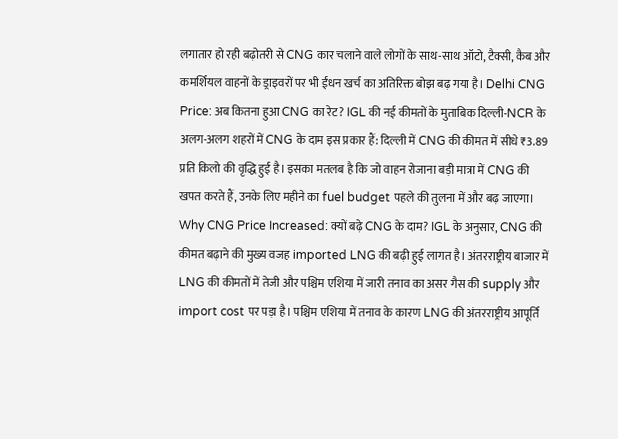लगातार हो रही बढ़ोतरी से CNG कार चलाने वाले लोगों के साथ-साथ ऑटो, टैक्सी, कैब और कमर्शियल वाहनों के ड्राइवरों पर भी ईंधन खर्च का अतिरिक्त बोझ बढ़ गया है। Delhi CNG Price: अब कितना हुआ CNG का रेट? IGL की नई कीमतों के मुताबिक दिल्ली-NCR के अलग-अलग शहरों में CNG के दाम इस प्रकार हैं: दिल्ली में CNG की कीमत में सीधे ₹3.89 प्रति किलो की वृद्धि हुई है। इसका मतलब है कि जो वाहन रोजाना बड़ी मात्रा में CNG की खपत करते हैं, उनके लिए महीने का fuel budget पहले की तुलना में और बढ़ जाएगा। Why CNG Price Increased: क्यों बढ़े CNG के दाम? IGL के अनुसार, CNG की कीमत बढ़ाने की मुख्य वजह imported LNG की बढ़ी हुई लागत है। अंतरराष्ट्रीय बाजार में LNG की कीमतों में तेजी और पश्चिम एशिया में जारी तनाव का असर गैस की supply और import cost पर पड़ा है। पश्चिम एशिया में तनाव के कारण LNG की अंतरराष्ट्रीय आपूर्ति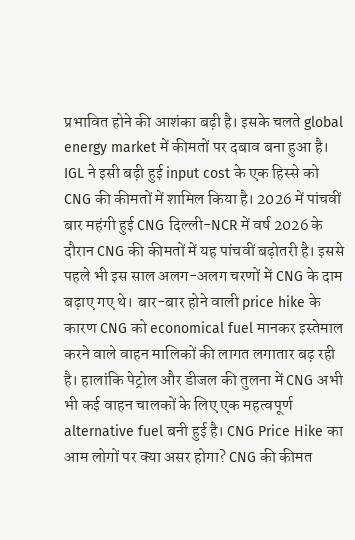प्रभावित होने की आशंका बढ़ी है। इसके चलते global energy market में कीमतों पर दबाव बना हुआ है। IGL ने इसी बढ़ी हुई input cost के एक हिस्से को CNG की कीमतों में शामिल किया है। 2026 में पांचवीं बार महंगी हुई CNG दिल्ली-NCR में वर्ष 2026 के दौरान CNG की कीमतों में यह पांचवीं बढ़ोतरी है। इससे पहले भी इस साल अलग-अलग चरणों में CNG के दाम बढ़ाए गए थे। बार-बार होने वाली price hike के कारण CNG को economical fuel मानकर इस्तेमाल करने वाले वाहन मालिकों की लागत लगातार बढ़ रही है। हालांकि पेट्रोल और डीजल की तुलना में CNG अभी भी कई वाहन चालकों के लिए एक महत्वपूर्ण alternative fuel बनी हुई है। CNG Price Hike का आम लोगों पर क्या असर होगा? CNG की कीमत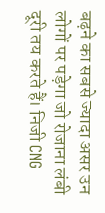बढ़ने का सबसे ज्यादा असर उन लोगों पर पड़ेगा जो रोजाना लंबी दूरी तय करते हैं। निजी CNG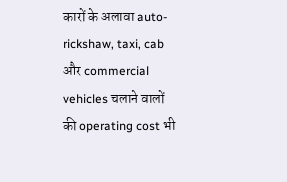कारों के अलावा auto-rickshaw, taxi, cab और commercial vehicles चलाने वालों की operating cost भी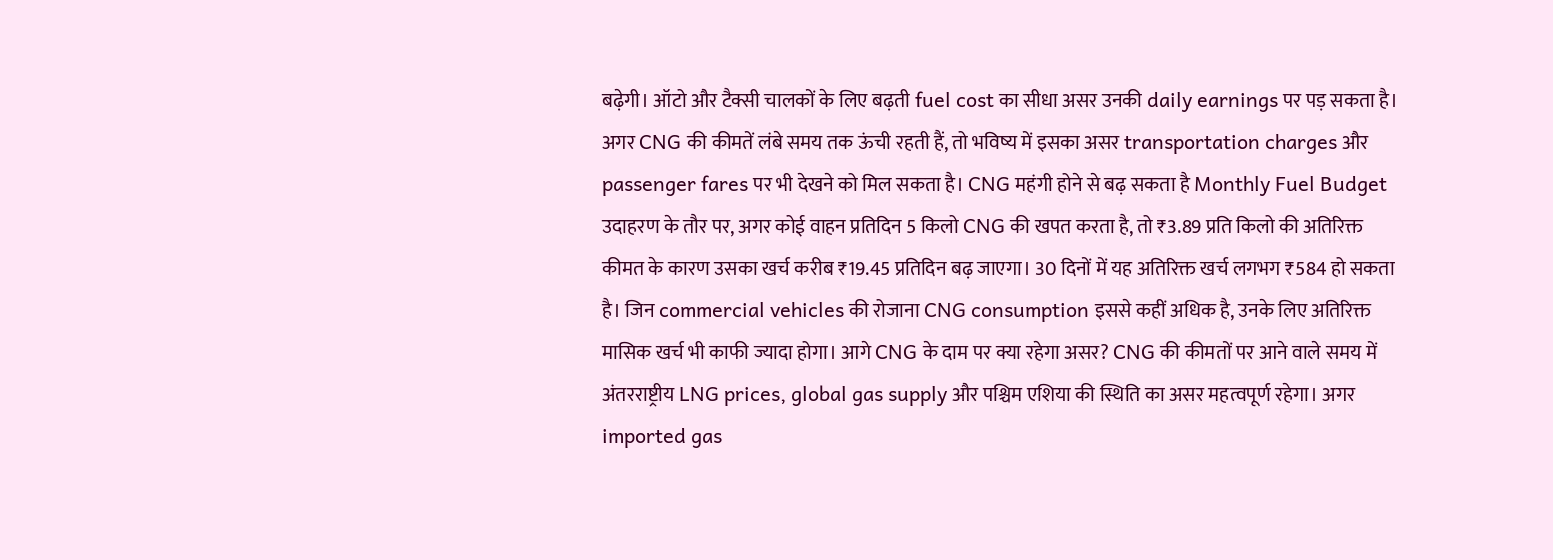बढ़ेगी। ऑटो और टैक्सी चालकों के लिए बढ़ती fuel cost का सीधा असर उनकी daily earnings पर पड़ सकता है। अगर CNG की कीमतें लंबे समय तक ऊंची रहती हैं, तो भविष्य में इसका असर transportation charges और passenger fares पर भी देखने को मिल सकता है। CNG महंगी होने से बढ़ सकता है Monthly Fuel Budget उदाहरण के तौर पर, अगर कोई वाहन प्रतिदिन 5 किलो CNG की खपत करता है, तो ₹3.89 प्रति किलो की अतिरिक्त कीमत के कारण उसका खर्च करीब ₹19.45 प्रतिदिन बढ़ जाएगा। 30 दिनों में यह अतिरिक्त खर्च लगभग ₹584 हो सकता है। जिन commercial vehicles की रोजाना CNG consumption इससे कहीं अधिक है, उनके लिए अतिरिक्त मासिक खर्च भी काफी ज्यादा होगा। आगे CNG के दाम पर क्या रहेगा असर? CNG की कीमतों पर आने वाले समय में अंतरराष्ट्रीय LNG prices, global gas supply और पश्चिम एशिया की स्थिति का असर महत्वपूर्ण रहेगा। अगर imported gas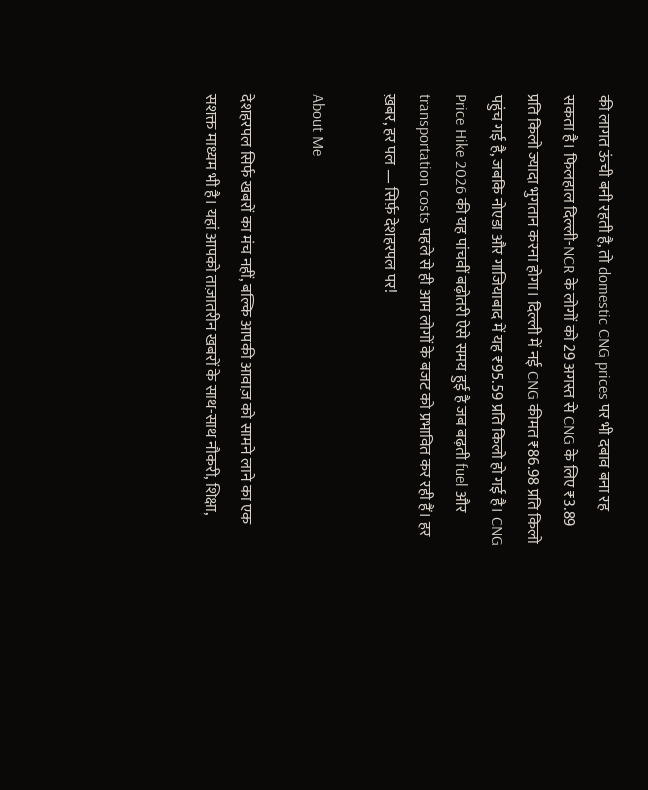की लागत ऊंची बनी रहती है, तो domestic CNG prices पर भी दबाव बना रह सकता है। फिलहाल दिल्ली-NCR के लोगों को 29 अगस्त से CNG के लिए ₹3.89 प्रति किलो ज्यादा भुगतान करना होगा। दिल्ली में नई CNG कीमत ₹86.98 प्रति किलो पहुंच गई है, जबकि नोएडा और गाजियाबाद में यह ₹95.59 प्रति किलो हो गई है। CNG Price Hike 2026 की यह पांचवीं बढ़ोतरी ऐसे समय हुई है जब बढ़ती fuel और transportation costs पहले से ही आम लोगों के बजट को प्रभावित कर रही हैं। हर ख़बर, हर पल — सिर्फ़ देशहरपल पर!

About Me

देशहरपल सिर्फ खबरों का मंच नहीं, बल्कि आपकी आवाज़ को सामने लाने का एक सशक्त माध्यम भी है। यहां आपको ताज़ातरीन खबरों के साथ-साथ नौकरी, शिक्षा,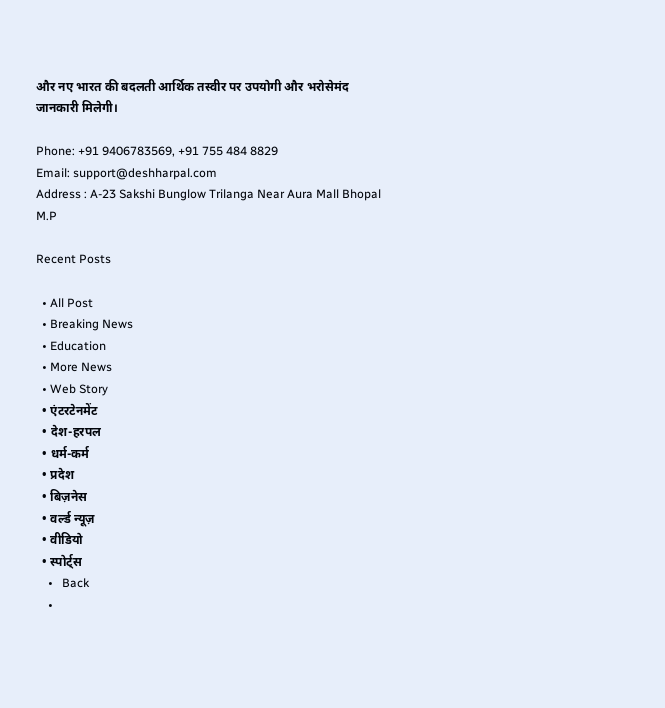और नए भारत की बदलती आर्थिक तस्वीर पर उपयोगी और भरोसेमंद जानकारी मिलेगी।

Phone: +91 9406783569, +91 755 484 8829
Email: support@deshharpal.com
Address : A-23 Sakshi Bunglow Trilanga Near Aura Mall Bhopal M.P

Recent Posts

  • All Post
  • Breaking News
  • Education
  • More News
  • Web Story
  • एंटरटेनमेंट
  • देश-हरपल
  • धर्म-कर्म
  • प्रदेश
  • बिज़नेस
  • वर्ल्ड न्यूज़
  • वीडियो
  • स्पोर्ट्स
    •   Back
    •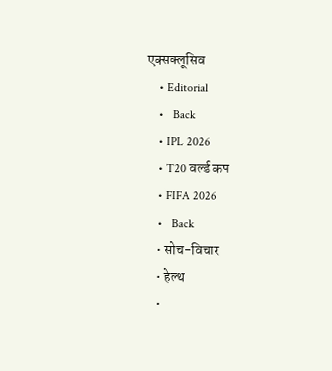एक्सक्लूसिव
    • Editorial
    •   Back
    • IPL 2026
    • T20 वर्ल्ड कप
    • FIFA 2026
    •   Back
    • सोच-विचार
    • हेल्थ
    •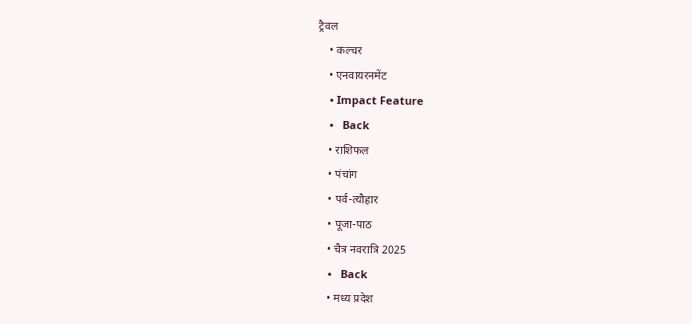ट्रैवल
    • कल्चर
    • एनवायरनमेंट
    • Impact Feature
    •   Back
    • राशिफल
    • पंचांग
    • पर्व-त्यौहार
    • पूजा-पाठ
    • चैत्र नवरात्रि 2025
    •   Back
    • मध्य प्रदेश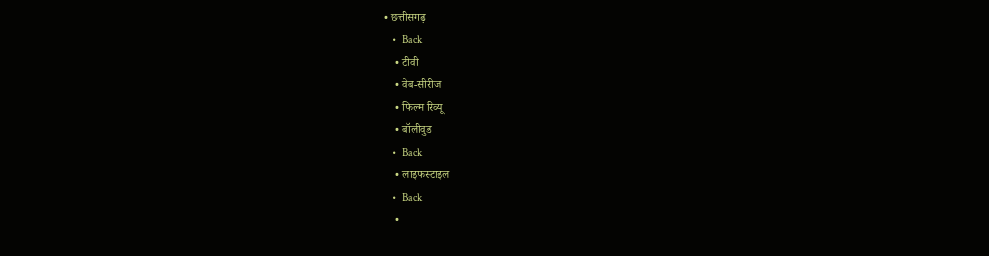• छत्तीसगढ़
    •   Back
    • टीवी
    • वेब-सीरीज
    • फिल्म रिव्यू
    • बॉलीवुड
    •   Back
    • लाइफस्टाइल
    •   Back
    •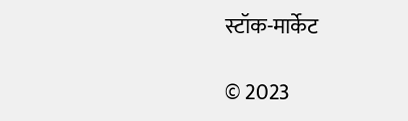स्टॉक-मार्केट

© 2023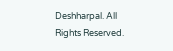Deshharpal. All Rights Reserved.